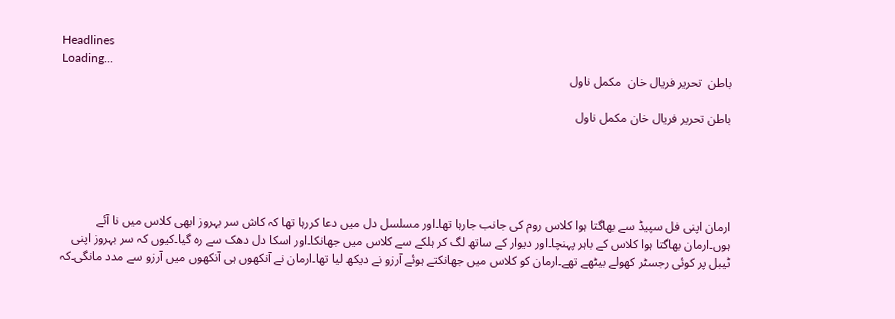Headlines
Loading...
باطن  تحریر فریال خان  مکمل ناول

باطن تحریر فریال خان مکمل ناول





ارمان اپنی فل سپیڈ سے بھاگتا ہوا کلاس روم کی جانب جارہا تھا۔اور مسلسل دل میں دعا کررہا تھا کہ کاش سر بہروز ابھی کلاس میں نا آئے ہوں۔ارمان بھاگتا ہوا کلاس کے باہر پہنچا۔اور دیوار کے ساتھ لگ کر ہلکے سے کلاس میں جھانکا۔اور اسکا دل دھک سے رہ گیا۔کیوں کہ سر بہروز اپنی ٹیبل پر کوئی رجسٹر کھولے بیٹھے تھے۔ارمان کو کلاس میں جھانکتے ہوئے آرزو نے دیکھ لیا تھا۔ارمان نے آنکھوں ہی آنکھوں میں آرزو سے مدد مانگی۔کہ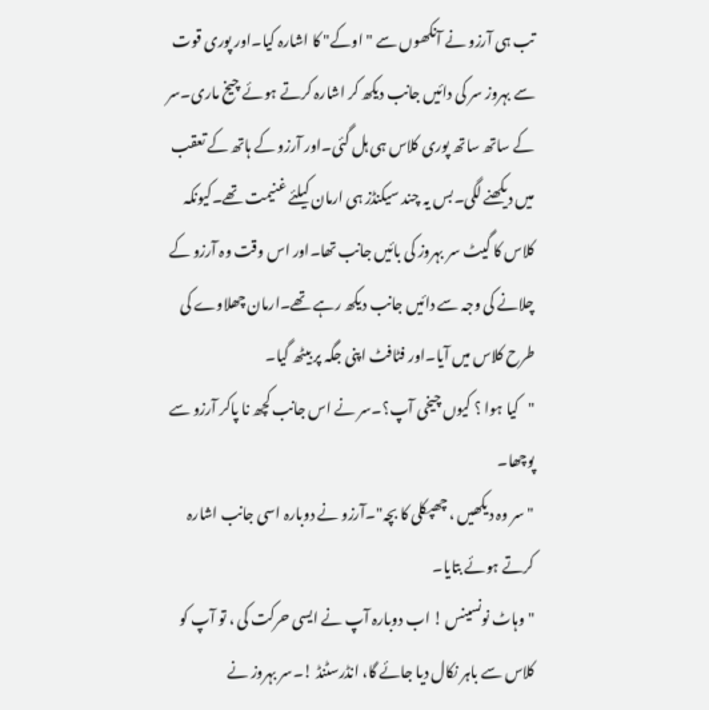تب ہی آرزو نے آنکھوں سے "اوکے" کا اشارہ کیا۔اور پوری قوت سے بہروز سر کی دائیں جانب دیکھ کر اشارہ کرتے ہوئے چیخ ماری۔سر کے ساتھ ساتھ پوری کلاس ہی ہل گئی۔اور آرزو کے ہاتھ کے تعقب میں دیکھنے لگی۔بس یہ چند سیکنڈز ہی ارمان کیلئے غنیمت تھے۔کیونکہ کلاس کا گیٹ سر بہروز کی بائیں جانب تھا۔اور اس وقت وہ آرزو کے چلانے کی وجہ سے دائیں جانب دیکھ رہے تھے۔ارمان چھلاوے کی طرح کلاس میں آیا۔اور فٹافٹ اپنی جگہ پر بیٹھ گیا۔
"کیا ہوا ؟ کیوں چیخی آپ؟۔سر نے اس جانب کچھ نا پاکر آرزو سے پوچھا۔
"سر وہ دیکھیں ، چھپکلی کا بچہ"۔آرزو نے دوبارہ اسی جانب اشارہ کرتے ہوئے بتایا۔
"وہاٹ نونسینس ! اب دوبارہ آپ نے ایسی حرکت کی ، تو آپ کو کلاس سے باہر نکال دیا جائے گا، انڈرسٹنڈ !۔سر بہروز نے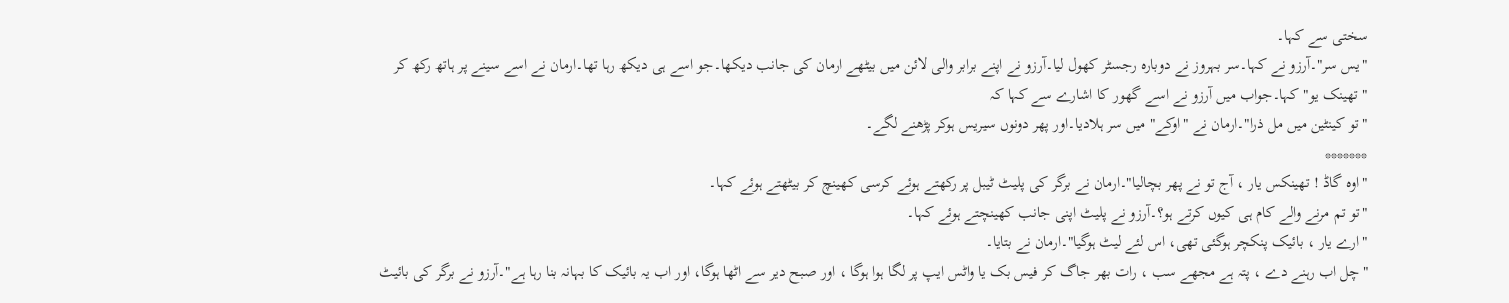سختی سے کہا۔
"یس سر"۔آرزو نے کہا۔سر بہروز نے دوبارہ رجسٹر کھول لیا۔آرزو نے اپنے برابر والی لائن میں بیٹھے ارمان کی جانب دیکھا۔جو اسے ہی دیکھ رہا تھا۔ارمان نے اسے سینے پر ہاتھ رکھ کر
"تھینک یو" کہا۔جواب میں آرزو نے اسے گھور کا اشارے سے کہا کہ
"تو کینٹین میں مل ذرا"۔ارمان نے "اوکے" میں سر ہلادیا۔اور پھر دونوں سیریس ہوکر پڑھنے لگے۔
*******
"اوہ گاڈ ! تھینکس یار ، آج تو نے پھر بچالیا"۔ارمان نے برگر کی پلیٹ ٹیبل پر رکھتے ہوئے کرسی کھینچ کر بیٹھتے ہوئے کہا۔
"تو تم مرنے والے کام ہی کیوں کرتے ہو؟۔آرزو نے پلیٹ اپنی جانب کھینچتے ہوئے کہا۔
"ارے یار ، بائیک پنکچر ہوگئی تھی، اس لئے لیٹ ہوگیا"۔ارمان نے بتایا۔
"چل اب رہنے دے ، پتہ ہے مجھے سب ، رات بھر جاگ کر فیس بک یا واٹس ایپ پر لگا ہوا ہوگا ، اور صبح دیر سے اٹھا ہوگا، اور اب یہ بائیک کا بہانہ بنا رہا ہے"۔آرزو نے برگر کی بائیٹ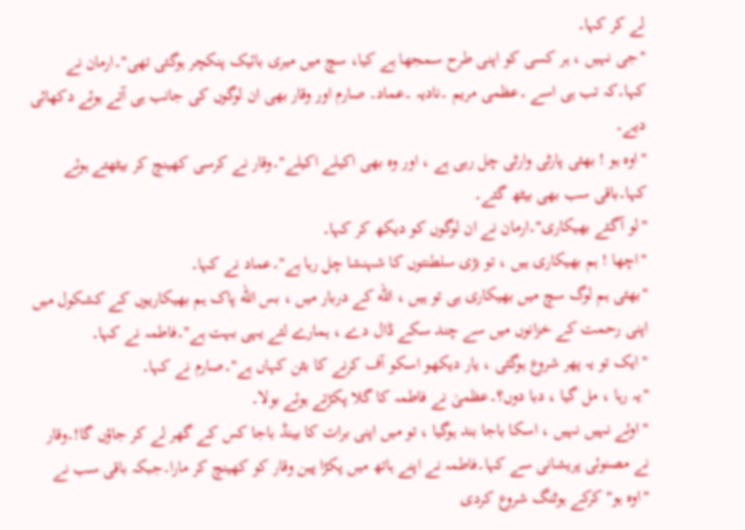لے کر کہا۔
"جی نہیں ، ہر کسی کو اپنی طرح سمجھا ہے کیا، سچ میں میری بائیک پنکچر ہوگئی تھی"۔ارمان نے کہا۔کہ تب ہی اسے ۔عظمی مریم ۔نادیہ ۔عماد۔ صارم اور وقار بھی ان لوگوں کی جانب ہی آتے ہوئے دکھائی دیے۔
"اوہ ہو ! بھئی پارٹی وارٹی چل رہی ہے ، اور وہ بھی اکیلے اکیلے"۔وقار نے کرسی کھینچ کر بیٹھتے ہوئے کہا۔باقی سب بھی بیٹھ گئے۔
"لو آگئے بھیکاری"۔ارمان نے ان لوگوں کو دیکھ کر کہا۔
"اچھا ! ہم بھیکاری ہیں ، تو بڑی سلطنتوں کا شہنشا چل رہا ہے"۔عماد نے کہا۔
"بھئی ہم لوگ سچ میں بھیکاری ہی تو ہیں ، اللّه کے دربار میں ، بس اللّه پاک ہم بھیکاریوں کے کشکول میں اپنی رحمت کے خزانوں میں سے چند سکے ڈال دے ، ہمارے لئے یہی بہت ہے"۔فاطمہ نے کہا۔
"ایک تو یہ پھر شروع ہوگئی ، یار دیکھو اسکو آف کرنے کا بٹن کہاں ہے"۔صارم نے کہا۔
"یہ رہا ، مل گیا ، دبا دوں؟۔عظمیٰ نے فاطمہ کا گلا پکڑتے ہوئے بولا۔
"اوئے نہیں نہیں ، اسکا باجا بند ہوگیا ، تو میں اپنی برات کا بینڈ باجا کس کے گھر لے کر جاؤں گا!۔وقار نے مصنوئی پریشانی سے کہا۔فاطمہ نے اپنے ہاتھ میں پکڑا پین وقار کو کھینچ کر مارا۔جبکہ باقی سب نے "اوہ ہو" کرکے ہوٹنگ شروع کردی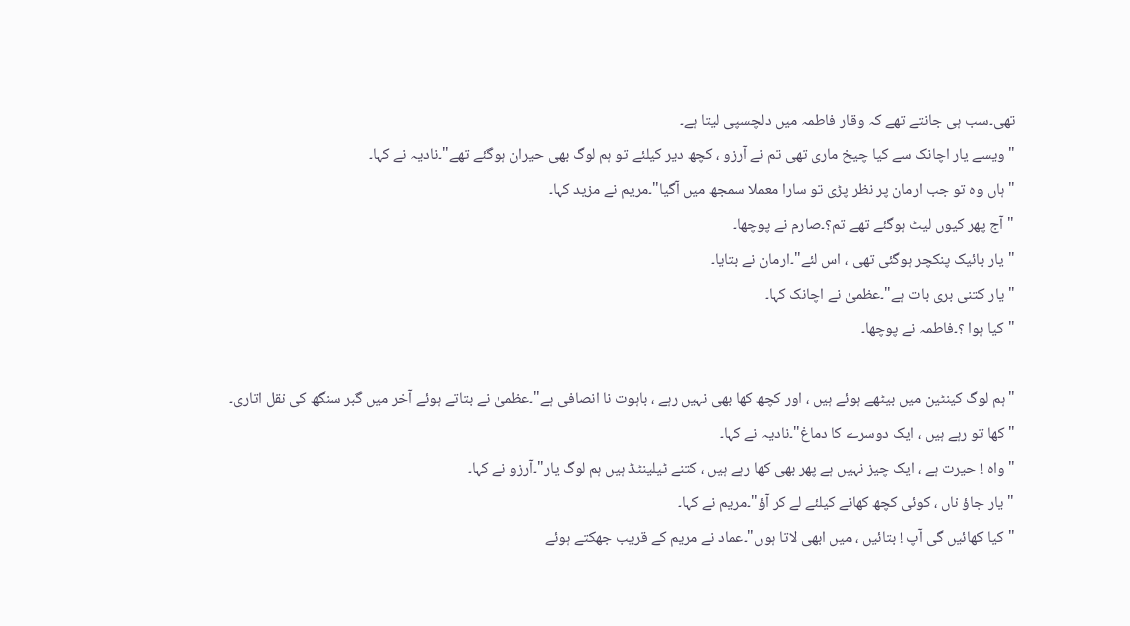تھی۔سب ہی جانتے تھے کہ وقار فاطمہ میں دلچسپی لیتا ہے۔
"ویسے یار اچانک سے کیا چیخ ماری تھی تم نے آرزو ، کچھ دیر کیلئے تو ہم لوگ بھی حیران ہوگئے تھے"۔نادیہ نے کہا۔
"ہاں وہ تو جب ارمان پر نظر پڑی تو سارا معملا سمجھ میں آگیا"۔مریم نے مزید کہا۔
"آج پھر کیوں لیٹ ہوگئے تھے تم؟۔صارم نے پوچھا۔
"یار بائیک پنکچر ہوگئی تھی ، اس لئے"۔ارمان نے بتایا۔
"یار کتنی بری بات ہے"۔عظمیٰ نے اچانک کہا۔
"کیا ہوا ؟۔فاطمہ نے پوچھا۔

"ہم لوگ کینٹین میں بیٹھے ہوئے ہیں ، اور کچھ کھا بھی نہیں رہے ، باہوت نا انصافی ہے"۔عظمیٰ نے بتاتے ہوئے آخر میں گبر سنگھ کی نقل اتاری۔
"کھا تو رہے ہیں ، ایک دوسرے کا دماغ"۔نادیہ نے کہا۔
"واہ ! حیرت ہے ، ایک چیز نہیں ہے پھر بھی کھا رہے ہیں ، کتنے ٹیلینٹڈ ہیں ہم لوگ یار"۔آرزو نے کہا۔
"یار جاؤ ناں ، کوئی کچھ کھانے کیلئے لے کر آؤ"۔مریم نے کہا۔
"کیا کھائیں گی آپ ! بتائیں ، میں ابھی لاتا ہوں"۔عماد نے مریم کے قریب جھکتے ہوئے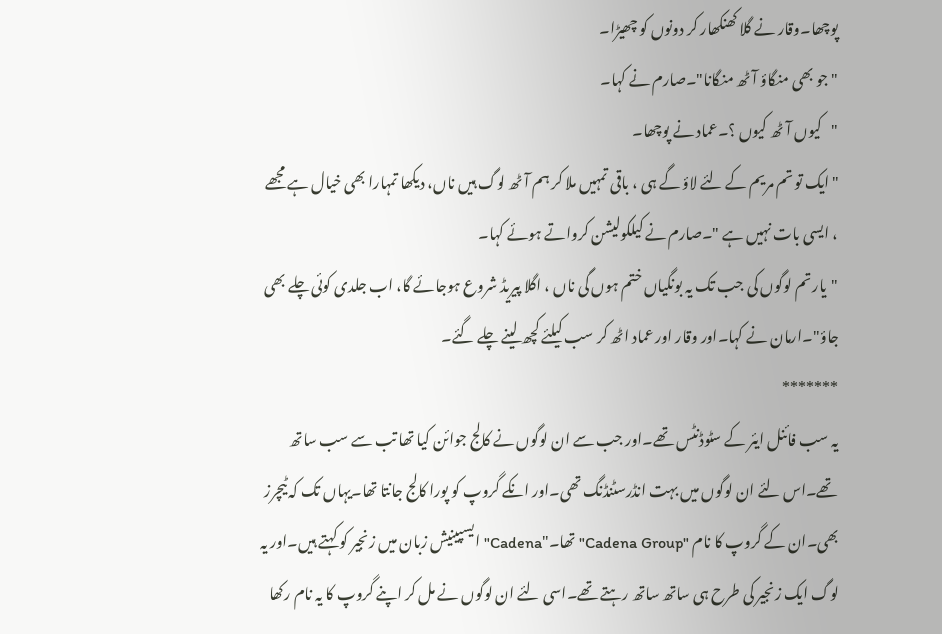پوچھا۔وقار نے گلا کھنکھار کر دونوں کو چھیڑا۔
"جو بھی منگاؤ آٹھ منگانا"۔صارم نے کہا۔
"کیوں آٹھ کیوں ؟۔عماد نے پوچھا۔
"ایک تو تم مریم کے لئے لاؤ گے ہی ، باقی تمہیں ملا کر ہم آٹھ لوگ ہیں ناں، دیکھا تمہارا بھی خیال ہے مجھے ، ایسی بات نہیں ہے "۔صارم نے کیلکولیشن کرواتے ہوئے کہا۔
"یار تم لوگوں کی جب تک یہ بونگیاں ختم ہوں گی ناں ، اگلا پیریڈ شروع ہوجائے گا، اب جلدی کوئی چلے بھی جاؤ"۔ارمان نے کہا۔اور وقار اور عماد اٹھ کر سب کیلئے کچھ لینے چلے گئے۔
*******
یہ سب فائنل ایئر کے سٹوڈنٹس تھے۔اور جب سے ان لوگوں نے کالج جوائن کیا تھا تب سے سب ساتھ تھے۔اس لئے ان لوگوں میں بہت انڈرسٹنڈنگ تھی۔اور انکے گروپ کو پورا کالج جانتا تھا۔یہاں تک کہ ٹیچرز بھی۔ان کے گروپ کا نام "Cadena Group" تھا۔"Cadena" ایسپینیش زبان میں زنجیر کو کہتے ہیں۔اور یہ لوگ ایک زنجیر کی طرح ہی ساتھ ساتھ رہتے تھے۔اسی لئے ان لوگوں نے مل کر اپنے گروپ کا یہ نام رکھا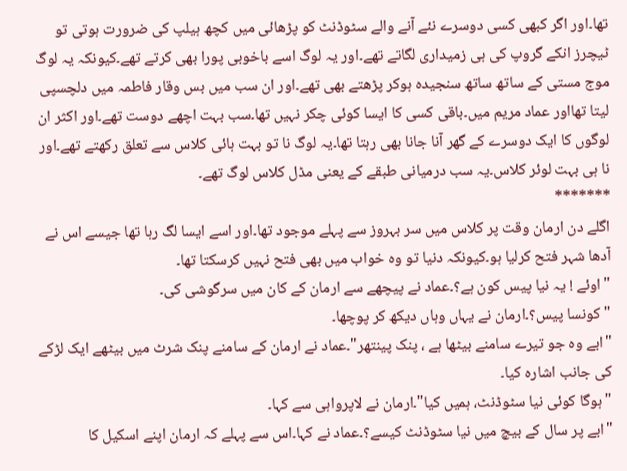تھا۔اور اگر کبھی کسی دوسرے نئے آنے والے سٹوڈنٹ کو پڑھائی میں کچھ ہیلپ کی ضرورت ہوتی تو ٹیچرز انکے گروپ کی ہی زمیداری لگاتے تھے۔اور یہ لوگ اسے باخوبی پورا بھی کرتے تھے۔کیونکہ یہ لوگ موج مستی کے ساتھ ساتھ سنجیدہ ہوکر پڑھتے بھی تھے۔اور ان سب میں بس وقار فاطمہ میں دلچسپی لیتا تھااور عماد مریم میں۔باقی کسی کا ایسا کوئی چکر نہیں تھا۔سب بہت اچھے دوست تھے۔اور اکثر ان لوگوں کا ایک دوسرے کے گھر آنا جانا بھی رہتا تھا۔یہ لوگ نا تو بہت ہائی کلاس سے تعلق رکھتے تھے۔اور نا ہی بہت لوئر کلاس۔یہ سب درمیانی طبقے کے یعنی مڈل کلاس لوگ تھے۔
*******
اگلے دن ارمان وقت پر کلاس میں سر بہروز سے پہلے موجود تھا۔اور اسے ایسا لگ رہا تھا جیسے اس نے آدھا شہر فتح کرلیا ہو۔کیونکہ دنیا تو وہ خواب میں بھی فتح نہیں کرسکتا تھا۔
"اوئے ! یہ نیا پیس کون ہے؟۔عماد نے پیچھے سے ارمان کے کان میں سرگوشی کی۔
"کونسا پیس؟۔ارمان نے یہاں وہاں دیکھ کر پوچھا۔
"ابے وہ جو تیرے سامنے بیٹھا ہے ، پنک پینتھر"۔عماد نے ارمان کے سامنے پنک شرٹ میں بیٹھے ایک لڑکے کی جانب اشارہ کیا۔
"ہوگا کوئی نیا سٹوڈنٹ، ہمیں کیا"۔ارمان نے لاپرواہی سے کہا۔
"ابے پر سال کے بیچ میں نیا سٹوڈنٹ کیسے؟۔عماد نے کہا۔اس سے پہلے کہ ارمان اپنے اسکیل کا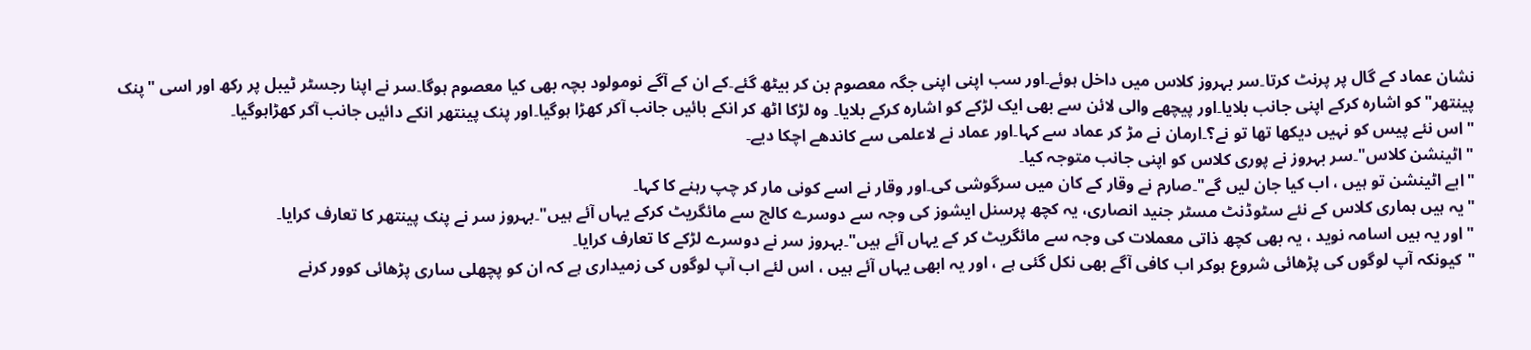نشان عماد کے گال پر پرنٹ کرتا۔سر بہروز کلاس میں داخل ہوئے۔اور سب اپنی اپنی جگہ معصوم بن کر بیٹھ گئے۔کے ان کے آگے نومولود بچہ بھی کیا معصوم ہوگا۔سر نے اپنا رجسٹر ٹیبل پر رکھ اور اسی "پنک پینتھر" کو اشارہ کرکے اپنی جانب بلایا۔اور پیچھے والی لائن سے بھی ایک لڑکے کو اشارہ کرکے بلایا۔ وہ لڑکا اٹھ کر انکے بائیں جانب آکر کھڑا ہوگیا۔اور پنک پینتھر انکے دائیں جانب آکر کھڑاہوگیا۔
"اس نئے پیس کو نہیں دیکھا تھا تو نے؟۔ارمان نے مڑ کر عماد سے کہا۔اور عماد نے لاعلمی سے کاندھے اچکا دیے۔
"اٹینشن کلاس"۔سر بہروز نے پوری کلاس کو اپنی جانب متوجہ کیا۔
"ابے اٹینشن تو ہیں ، اب کیا جان لیں گے"۔صارم نے وقار کے کان میں سرگوشی کی۔اور وقار نے اسے کونی مار کر چپ رہنے کا کہا۔
"یہ ہیں ہماری کلاس کے نئے سٹوڈنٹ مسٹر جنید انصاری، یہ کچھ پرسنل ایشوز کی وجہ سے دوسرے کالج سے مائگریٹ کرکے یہاں آئے ہیں"۔بہروز سر نے پنک پینتھر کا تعارف کرایا۔
"اور یہ ہیں اسامہ نوید ، یہ بھی کچھ ذاتی معملات کی وجہ سے مائگریٹ کر کے یہاں آئے ہیں"۔بہروز سر نے دوسرے لڑکے کا تعارف کرایا۔
"کیونکہ آپ لوگوں کی پڑھائی شروع ہوکر اب کافی آگے بھی نکل گئی ہے ، اور یہ ابھی یہاں آئے ہیں ، اس لئے اب آپ لوگوں کی زمیداری ہے کہ ان کو پچھلی ساری پڑھائی کوور کرنے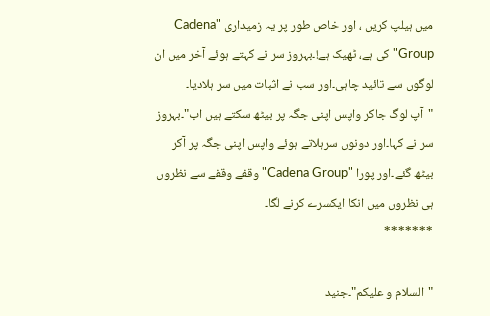میں ہیلپ کریں ، اور خاص طور پر یہ زمیداری "Cadena Group" کی ہے، ٹھیک ہے!۔بہروز سر نے کہتے ہوئے آخر میں ان لوگوں سے تائید چاہی۔اور سب نے اثبات میں سر ہلادیا۔
"آپ لوگ جاکر واپس اپنی جگہ پر بیٹھ سکتے ہیں اب"۔بہروز سر نے کہا۔اور دونوں سرہلاتے ہوئے واپس اپنی جگہ پر آکر بیٹھ گئے۔اور پورا "Cadena Group" وقفے وقفے سے نظروں ہی نظروں میں انکا ایکسرے کرنے لگا۔
*******

"السلام و علیکم"۔جنید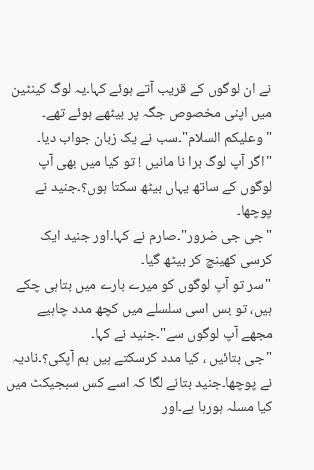نے ان لوگوں کے قریب آتے ہوئے کہا۔یہ لوگ کینٹین میں اپنی مخصوص جگہ پر بیٹھے ہوئے تھے۔
"وعلیکم السلام"۔سب نے یک زبان جواب دیا۔
"اگر آپ لوگ برا نا مانیں ! تو کیا میں بھی آپ لوگوں کے ساتھ یہاں بیٹھ سکتا ہوں؟۔جنید نے پوچھا۔
"جی جی ضرور"۔صارم نے کہا۔اور جنید ایک کرسی کھینچ کر بیٹھ گیا۔
"سر تو آپ لوگوں کو میرے بارے میں بتاہی چکے ہیں، تو بس اسی سلسلے میں کچھ مدد چاہیے مجھے آپ لوگوں سے"۔جنید نے کہا۔
"جی بتائیں ، کیا مدد کرسکتے ہیں ہم آپکی؟۔نادیہ نے پوچھا۔جنید بتانے لگا کہ اسے کس سبجیکٹ میں کیا مسلہ ہورہا ہے۔اور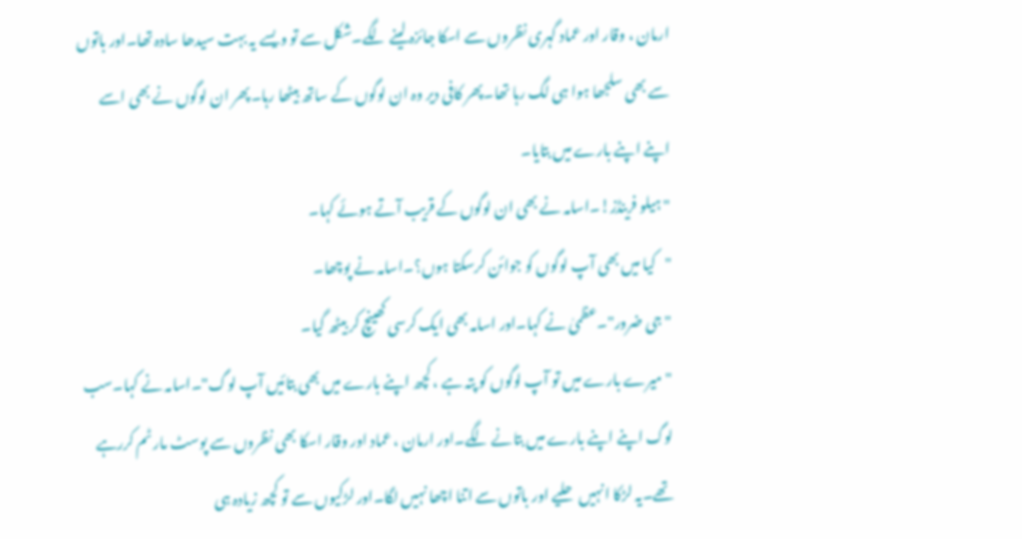ارمان ، وقار اور عماد گہری نظروں سے اسکا جائزہ لینے لگے۔شکل سے تو ویسے یہ بہت سیدھا سادہ تھا۔اور باتوں سے بھی سلجھا ہوا ہی لگ رہا تھا۔پھر کافی دیر وہ ان لوگوں کے ساتھ بیٹھا رہا۔پھر ان لوگوں نے بھی اسے اپنے اپنے بارے میں بتایا۔
"ہیلو فرینڈز!۔اسامہ نے بھی ان لوگوں کے قریب آتے ہوئے کہا۔
"کیا میں بھی آپ لوگوں کو جوائن کرسکتا ہوں؟۔اسامہ نے پوچھا۔
"جی ضرور"۔عظمیٰ نے کہا۔اور اسامہ بھی ایک کرسی کھینچ کر بیٹھ گیا۔
"میرے بارے میں تو آپ لوگوں کو پتہ ہے ، کچھ اپنے بارے میں بھی بتائیں آپ لوگ"۔اسامہ نے کہا۔سب لوگ اپنے اپنے بارے میں بتانے لگے۔اور ارمان ، عماد اور وقار اسکا بھی نظروں سے پوسٹ مارٹم کررہے تھے۔یہ لڑکا انہیں حلیے اور باتوں سے اتنا اچھا نہیں لگا۔اور لڑکیوں سے تو کچھ زیادہ ہی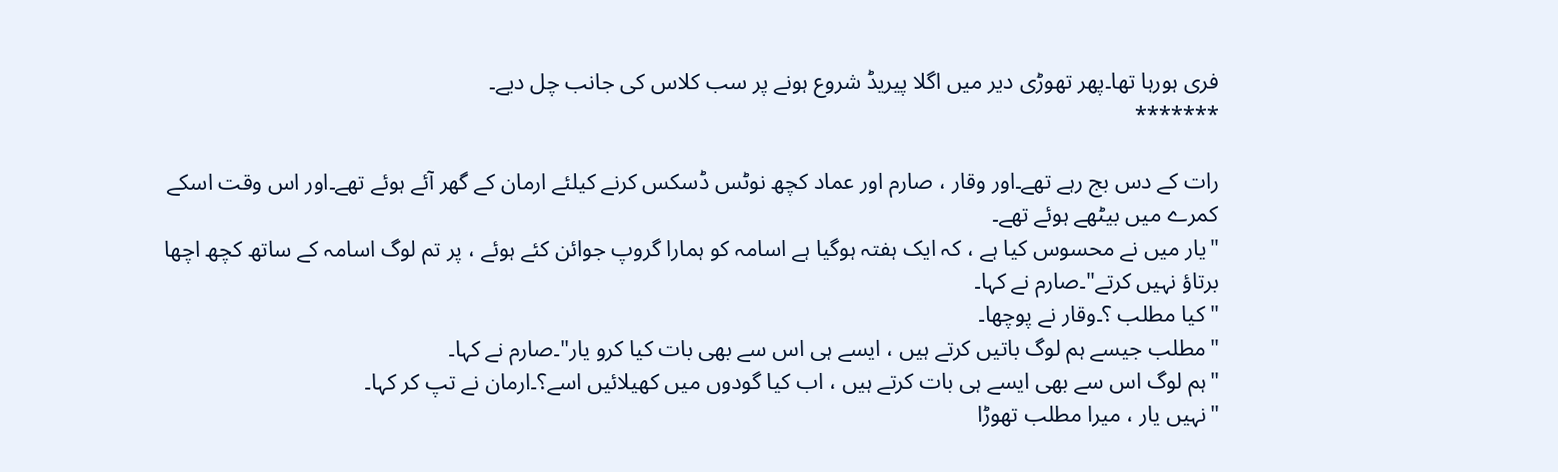فری ہورہا تھا۔پھر تھوڑی دیر میں اگلا پیریڈ شروع ہونے پر سب کلاس کی جانب چل دیے۔
*******

رات کے دس بج رہے تھے۔اور وقار ، صارم اور عماد کچھ نوٹس ڈسکس کرنے کیلئے ارمان کے گھر آئے ہوئے تھے۔اور اس وقت اسکے کمرے میں بیٹھے ہوئے تھے۔
"یار میں نے محسوس کیا ہے ، کہ ایک ہفتہ ہوگیا ہے اسامہ کو ہمارا گروپ جوائن کئے ہوئے ، پر تم لوگ اسامہ کے ساتھ کچھ اچھا برتاؤ نہیں کرتے"۔صارم نے کہا۔
"کیا مطلب ؟۔وقار نے پوچھا۔
"مطلب جیسے ہم لوگ باتیں کرتے ہیں ، ایسے ہی اس سے بھی بات کیا کرو یار"۔صارم نے کہا۔
"ہم لوگ اس سے بھی ایسے ہی بات کرتے ہیں ، اب کیا گودوں میں کھیلائیں اسے؟۔ارمان نے تپ کر کہا۔
"نہیں یار ، میرا مطلب تھوڑا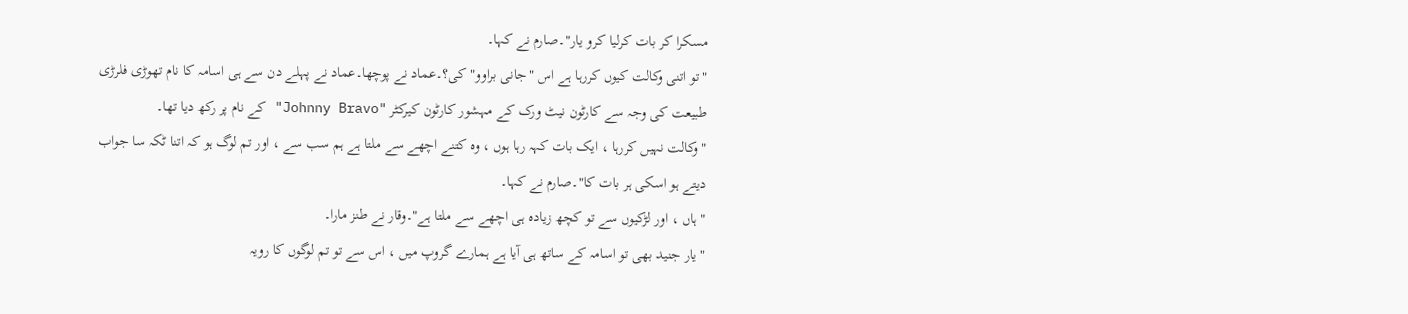مسکرا کر بات کرلیا کرو یار"۔صارم نے کہا۔
"تو اتنی وکالت کیوں کررہا ہے اس "جانی براوو" کی؟۔عماد نے پوچھا۔عماد نے پہلے دن سے ہی اسامہ کا نام تھوڑی فلرڑی طبیعت کی وجہ سے کارٹون نیٹ ورک کے مہشور کارٹون کیرکٹر "Johnny Bravo" کے نام پر رکھ دیا تھا۔
"وکالت نہیں کررہا ، ایک بات کہہ رہا ہوں ، وہ کتنے اچھے سے ملتا ہے ہم سب سے ، اور تم لوگ ہو کہ اتنا ٹکہ سا جواب دیتے ہو اسکی ہر بات کا"۔صارم نے کہا۔
"ہاں ، اور لڑکیوں سے تو کچھ زیادہ ہی اچھے سے ملتا ہے"۔وقار نے طنز مارا۔
"یار جنید بھی تو اسامہ کے ساتھ ہی آیا ہے ہمارے گروپ میں ، اس سے تو تم لوگوں کا رویہ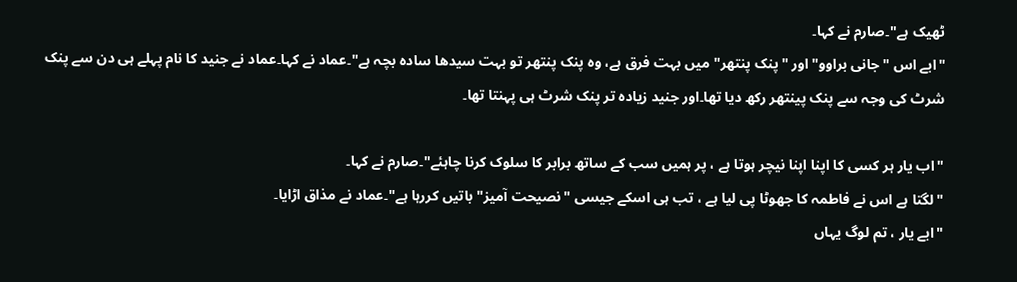ٹھیک ہے"۔صارم نے کہا۔
"ابے اس "جانی براوو" اور "پنک پنتھر" میں بہت فرق ہے، وہ پنک پنتھر تو بہت سیدھا سادہ بچہ ہے"۔عماد نے کہا۔عماد نے جنید کا نام پہلے ہی دن سے پنک شرٹ کی وجہ سے پنک پینتھر رکھ دیا تھا۔اور جنید زیادہ تر پنک شرٹ ہی پہنتا تھا۔

"اب یار ہر کسی کا اپنا اپنا نیچر ہوتا ہے ، پر ہمیں سب کے ساتھ برابر کا سلوک کرنا چاہئے"۔صارم نے کہا۔
"لگتا ہے اس نے فاطمہ کا جھوٹا پی لیا ہے ، تب ہی اسکے جیسی "نصیحت آمیز" باتیں کررہا ہے"۔عماد نے مذاق اڑایا۔
"ابے یار ، تم لوگ یہاں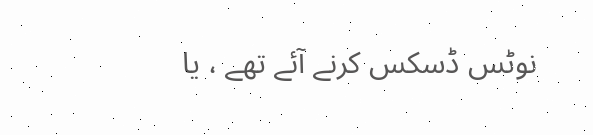نوٹس ڈسکس کرنے آئے تھے ، یا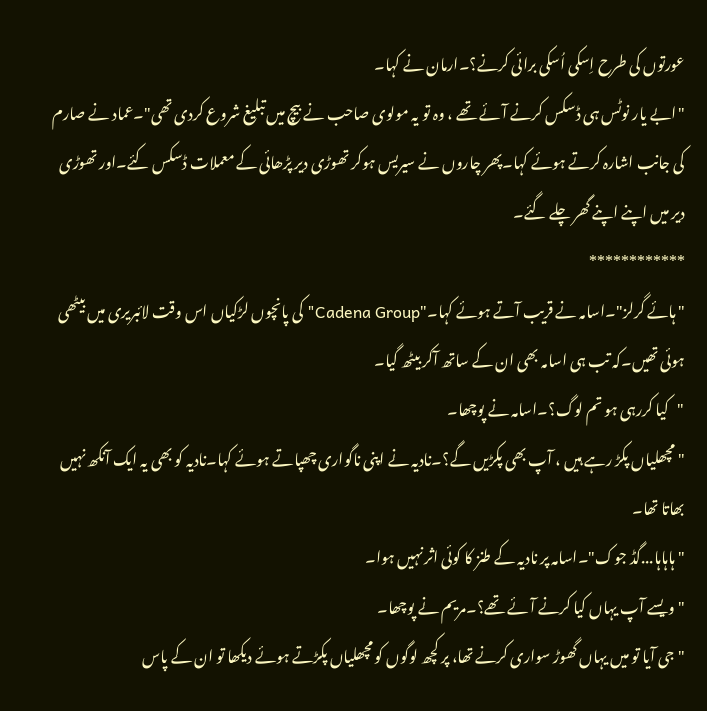عورتوں کی طرح اِسکی اُسکی برائی کرنے؟۔ارمان نے کہا۔
"ابے یار نوٹس ہی ڈسکس کرنے آئے تھے ، وہ تو یہ مولوی صاحب نے بیچ میں تبلیغ شروع کردی تھی"۔عماد نے صارم کی جانب اشارہ کرتے ہوئے کہا۔پھر چاروں نے سیریس ہوکر تھوڑی دیر پڑھائی کے معملات ڈسکس کئے۔اور تھوڑی دیر میں اپنے اپنے گھر چلے گئے۔
************
"ہائے گرلز"۔اسامہ نے قریب آتے ہوئے کہا۔"Cadena Group" کی پانچوں لڑکیاں اس وقت لائبریری میں بیٹھی ہوئی تھیں۔کہ تب ہی اسامہ بھی ان کے ساتھ آکر بیٹھ گیا۔
"کیا کررہی ہو تم لوگ؟۔اسامہ نے پوچھا۔
"مچھلیاں پکڑ رہے ہیں ، آپ بھی پکڑیں گے؟۔نادیہ نے اپنی ناگواری چھپاتے ہوئے کہا۔نادیہ کو بھی یہ ایک آنکھ نہیں بھاتا تھا۔
"ہاہاہا...گڈ جوک"۔اسامہ پر نادیہ کے طنز کا کوئی اثر نہیں ہوا۔
"ویسے آپ یہاں کیا کرنے آئے تھے؟۔مریم نے پوچھا۔
"جی آیا تو میں یہاں گھوڑ سواری کرنے تھا، پر کچھ لوگوں کو مچھلیاں پکڑتے ہوئے دیکھا تو ان کے پاس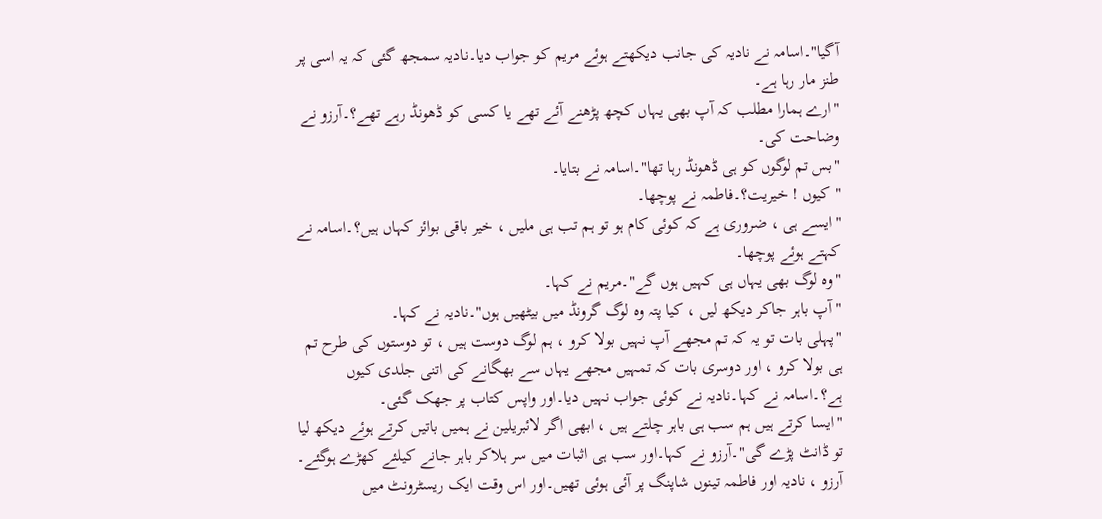آگیا"۔اسامہ نے نادیہ کی جانب دیکھتے ہوئے مریم کو جواب دیا۔نادیہ سمجھ گئی کہ یہ اسی پر طنز مار رہا ہے۔
"ارے ہمارا مطلب کہ آپ بھی یہاں کچھ پڑھنے آئے تھے یا کسی کو ڈھونڈ رہے تھے؟۔آرزو نے وضاحت کی۔
"بس تم لوگوں کو ہی ڈھونڈ رہا تھا"۔اسامہ نے بتایا۔
"کیوں ! خیریت؟۔فاطمہ نے پوچھا۔
"ایسے ہی ، ضروری ہے کہ کوئی کام ہو تو ہم تب ہی ملیں ، خیر باقی بوائز کہاں ہیں؟۔اسامہ نے کہتے ہوئے پوچھا۔
"وہ لوگ بھی یہاں ہی کہیں ہوں گے"۔مریم نے کہا۔
"آپ باہر جاکر دیکھ لیں ، کیا پتہ وہ لوگ گرونڈ میں بیٹھیں ہوں"۔نادیہ نے کہا۔
"پہلی بات تو یہ کہ تم مجھے آپ نہیں بولا کرو ، ہم لوگ دوست ہیں ، تو دوستوں کی طرح تم ہی بولا کرو ، اور دوسری بات کہ تمہیں مجھے یہاں سے بھگانے کی اتنی جلدی کیوں ہے؟۔اسامہ نے کہا۔نادیہ نے کوئی جواب نہیں دیا۔اور واپس کتاب پر جھک گئی۔
"ایسا کرتے ہیں ہم سب ہی باہر چلتے ہیں ، ابھی اگر لائبریلین نے ہمیں باتیں کرتے ہوئے دیکھ لیا تو ڈانٹ پڑے گی"۔آرزو نے کہا۔اور سب ہی اثبات میں سر ہلاکر باہر جانے کیلئے کھڑے ہوگئے۔
آرزو ، نادیہ اور فاطمہ تینوں شاپنگ پر آئی ہوئی تھیں۔اور اس وقت ایک ریسٹرونٹ میں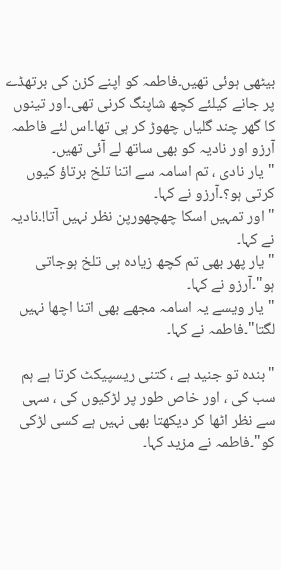بیٹھی ہوئی تھیں۔فاطمہ کو اپنے کزن کی برتھڈے پر جانے کیلئے کچھ شاپنگ کرنی تھی۔اور تینوں کا گھر چند گلیاں چھوڑ کر ہی تھا۔اس لئے فاطمہ آرزو اور نادیہ کو بھی ساتھ لے آئی تھیں۔
"یار نادی ، تم اسامہ سے اتنا تلخ برتاؤ کیوں کرتی ہو؟۔آرزو نے کہا۔
"اور تمہیں اسکا چھچھورپن نظر نہیں آتا!۔نادیہ نے کہا۔
"یار پھر بھی تم کچھ زیادہ ہی تلخ ہوجاتی ہو"۔آرزو نے کہا۔
"یار ویسے یہ اسامہ مجھے بھی اتنا اچھا نہیں لگتا"۔فاطمہ نے کہا۔

"بندہ تو جنید ہے ، کتنی ریسپیکٹ کرتا ہے ہم سب کی ، اور خاص طور پر لڑکیوں کی ، سہی سے نظر اٹھا کر دیکھتا بھی نہیں ہے کسی لڑکی کو"۔فاطمہ نے مزید کہا۔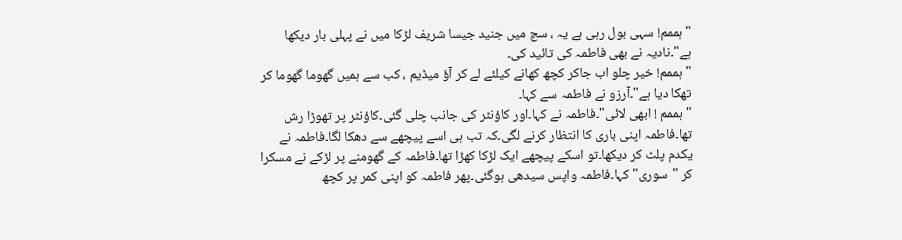"ہممم! سہی بول رہی ہے یہ ، سچ میں جنید جیسا شریف لڑکا میں نے پہلی بار دیکھا ہے"۔نادیہ نے بھی فاطمہ کی تائید کی۔
"ہممم! خیر چلو اب جاکر کچھ کھانے کیلئے لے کر آؤ میڈیم ، کب سے ہمیں گھوما گھوما کر تھکا دیا ہے"۔آرزو نے فاطمہ سے کہا۔
"ہممم ! ابھی لائی"۔فاطمہ نے کہا۔اور کاؤنٹر کی جانب چلی گئی۔کاؤنٹر پر تھوڑا رش تھا۔فاطمہ اپنی باری کا انتظار کرنے لگی۔کہ تب ہی اسے پیچھے سے دھکا لگا۔فاطمہ نے یکدم پلٹ کر دیکھا۔تو اسکے پیچھے ایک لڑکا کھڑا تھا۔فاطمہ کے گھومنے پر لڑکے نے مسکرا کر "سوری" کہا۔فاطمہ واپس سیدھی ہوگئی۔پھر فاطمہ کو اپنی کمر پر کچھ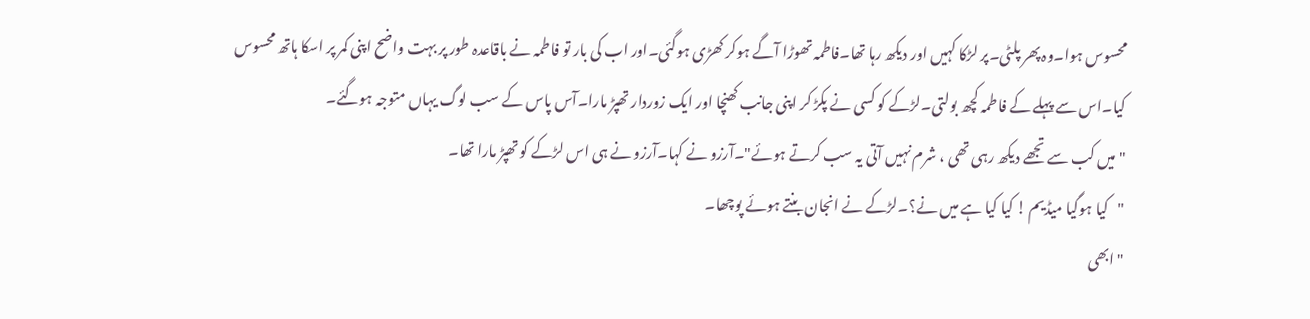محسوس ہوا۔وہ پھر پلٹی۔پر لڑکا کہیں اور دیکھ رہا تھا۔فاطمہ تھوڑا آگے ہوکر کھڑی ہوگئی۔اور اب کی بار تو فاطمہ نے باقاعدہ طور پر بہت واضح اپنی کمر پر اسکا ہاتھ محسوس کیا۔اس سے پہلے کے فاطمہ کچھ بولتی۔لڑکے کو کسی نے پکڑ کر اپنی جانب کھنچا اور ایک زوردار تھپڑ مارا۔آس پاس کے سب لوگ یہاں متوجہ ہوگئے۔
"میں کب سے تجھے دیکھ رہی تھی ، شرم نہیں آتی یہ سب کرتے ہوئے"۔آرزو نے کہا۔آرزو نے ہی اس لڑکے کو تھپڑ مارا تھا۔
"کیا ہوگیا میڈیم ! کیا کیا ہے میں نے؟۔لڑکے نے انجان بنتے ہوئے پوچھا۔
"ابھی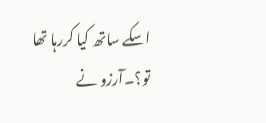اسکے ساتھ کیا کررہا تھا تو؟۔آرزو نے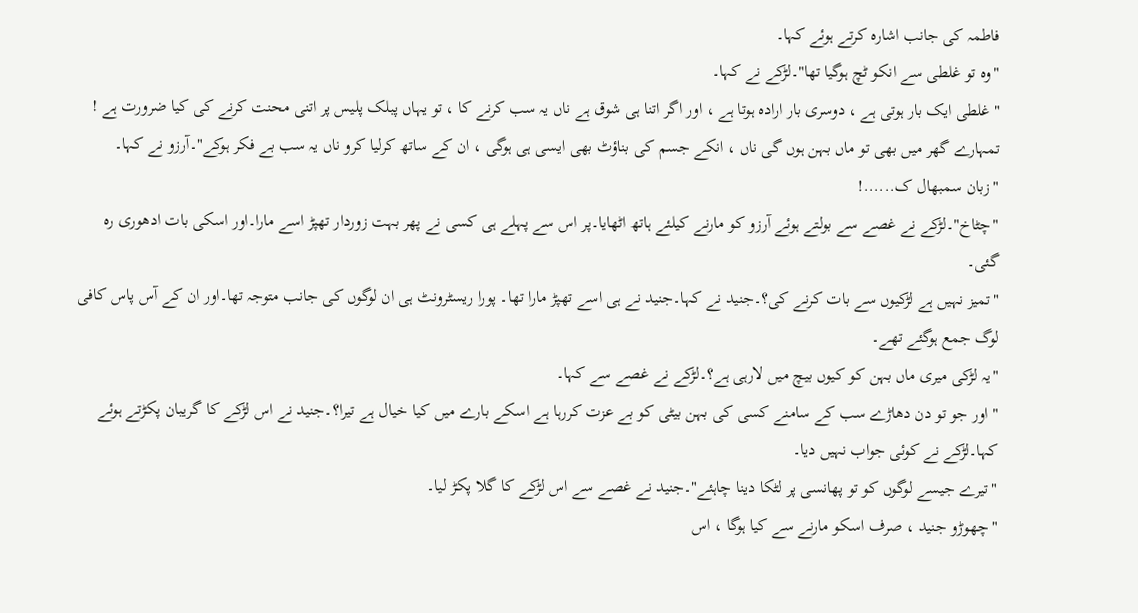فاطمہ کی جانب اشارہ کرتے ہوئے کہا۔
"وہ تو غلطی سے انکو ٹچ ہوگیا تھا"۔لڑکے نے کہا۔
"غلطی ایک بار ہوتی ہے ، دوسری بار ارادہ ہوتا ہے ، اور اگر اتنا ہی شوق ہے ناں یہ سب کرنے کا ، تو یہاں پبلک پلیس پر اتنی محنت کرنے کی کیا ضرورت ہے ! تمہارے گھر میں بھی تو ماں بہن ہوں گی ناں ، انکے جسم کی بناؤٹ بھی ایسی ہی ہوگی ، ان کے ساتھ کرلیا کرو ناں یہ سب بے فکر ہوکے"۔آرزو نے کہا۔
"زبان سمبھال ک......!
"چٹاخ"۔لڑکے نے غصے سے بولتے ہوئے آرزو کو مارنے کیلئے ہاتھ اٹھایا۔پر اس سے پہلے ہی کسی نے پھر بہت زوردار تھپڑ اسے مارا۔اور اسکی بات ادھوری رہ گئی۔
"تمیز نہیں ہے لڑکیوں سے بات کرنے کی؟۔جنید نے کہا۔جنید نے ہی اسے تھپڑ مارا تھا۔ پورا ریسٹرونٹ ہی ان لوگوں کی جانب متوجہ تھا۔اور ان کے آس پاس کافی لوگ جمع ہوگئے تھے۔
"یہ لڑکی میری ماں بہن کو کیوں بیچ میں لارہی ہے؟۔لڑکے نے غصے سے کہا۔
"اور جو تو دن دھاڑے سب کے سامنے کسی کی بہن بیٹی کو بے عزت کررہا ہے اسکے بارے میں کیا خیال ہے تیرا؟۔جنید نے اس لڑکے کا گریبان پکڑتے ہوئے کہا۔لڑکے نے کوئی جواب نہیں دیا۔
"تیرے جیسے لوگوں کو تو پھانسی پر لٹکا دینا چاہئے"۔جنید نے غصے سے اس لڑکے کا گلا پکڑ لیا۔
"چھوڑو جنید ، صرف اسکو مارنے سے کیا ہوگا ، اس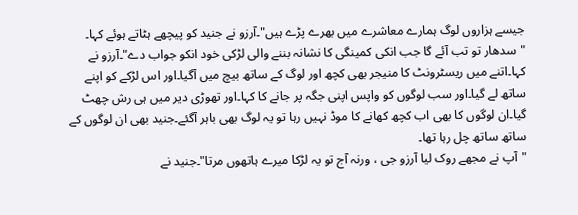جیسے ہزاروں لوگ ہمارے معاشرے میں بھرے پڑے ہیں"۔آرزو نے جنید کو پیچھے ہٹاتے ہوئے کہا۔
"سدھار تو تب آئے گا جب انکی کمینگی کا نشانہ بننے والی لڑکی خود انکو جواب دے"۔آرزو نے کہا۔اتنے میں ریسٹرونٹ کا منیجر بھی کچھ اور لوگ کے ساتھ بیچ میں آگیا۔اور اس لڑکے کو اپنے ساتھ لے گیا۔اور سب لوگوں کو واپس اپنی جگہ پر جانے کا کہا۔اور تھوڑی دیر میں ہی رش چھٹ گیا۔ان لوگوں کا بھی اب کچھ کھانے کا موڈ نہیں رہا تو یہ لوگ بھی باہر آگئے۔جنید بھی ان لوگوں کے ساتھ ساتھ چل رہا تھا۔
"آپ نے مجھے روک لیا آرزو جی ، ورنہ آج تو یہ لڑکا میرے ہاتھوں مرتا"۔جنید نے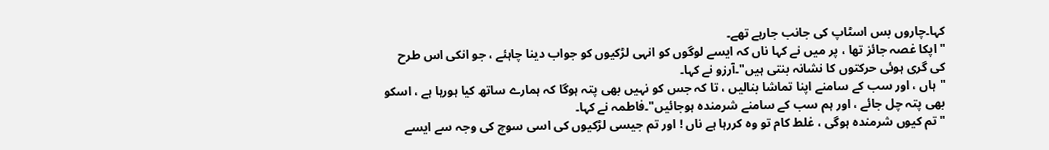کہا۔چاروں بس اسٹاپ کی جانب جارہے تھے۔
"اپکا غصہ جائز تھا ، پر میں نے کہا ناں کہ ایسے لوگوں کو انہی لڑکیوں کو جواب دینا چاہئے ، جو انکی اس طرح کی گری ہوئی حرکتوں کا نشانہ بنتی ہیں"۔آرزو نے کہا۔
"ہاں ، اور سب کے سامنے اپنا تماشا بنالیں ، تا کہ جس کو نہیں بھی پتہ ہوگا کہ ہمارے ساتھ کیا ہورہا ہے ، اسکو بھی پتہ چل جائے ، اور ہم سب کے سامنے شرمندہ ہوجائیں"۔فاطمہ نے کہا۔
"تم کیوں شرمندہ ہوگی ، غلط کام تو وہ کررہا ہے ناں ! اور تم جیسی لڑکیوں کی اسی سوچ کی وجہ سے ایسے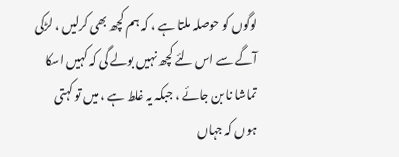لوگوں کو حوصلہ ملتا ہے ، کہ ہم کچھ بھی کرلیں ، لڑکی آگے سے اس لئے کچھ نہیں بولے گی کہ کہیں اسکا تماشا نا بن جائے ، جبکہ یہ غلط ہے ، میں تو کہتی ہوں کہ جہاں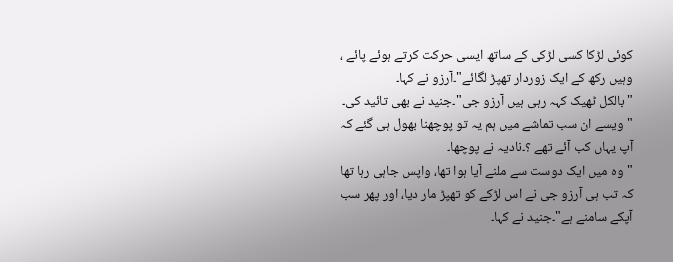کوئی لڑکا کسی لڑکی کے ساتھ ایسی حرکت کرتے ہوئے پائے ، وہیں رکھ کے ایک زوردار تھپڑ لگائے"۔آرزو نے کہا۔
"بالکل ٹھیک کہہ رہی ہیں آرزو جی"۔جنید نے بھی تائید کی۔
"ویسے ان سب تماشے میں ہم یہ تو پوچھنا بھول ہی گئے کہ آپ یہاں کب آئے تھے ؟۔نادیہ نے پوچھا۔
"وہ میں ایک دوست سے ملنے آیا ہوا تھا، واپس جاہی رہا تھا کہ تب ہی آرزو جی نے اس لڑکے کو تھپڑ مار دیا، اور پھر سب آپکے سامنے ہے"۔جنید نے کہا۔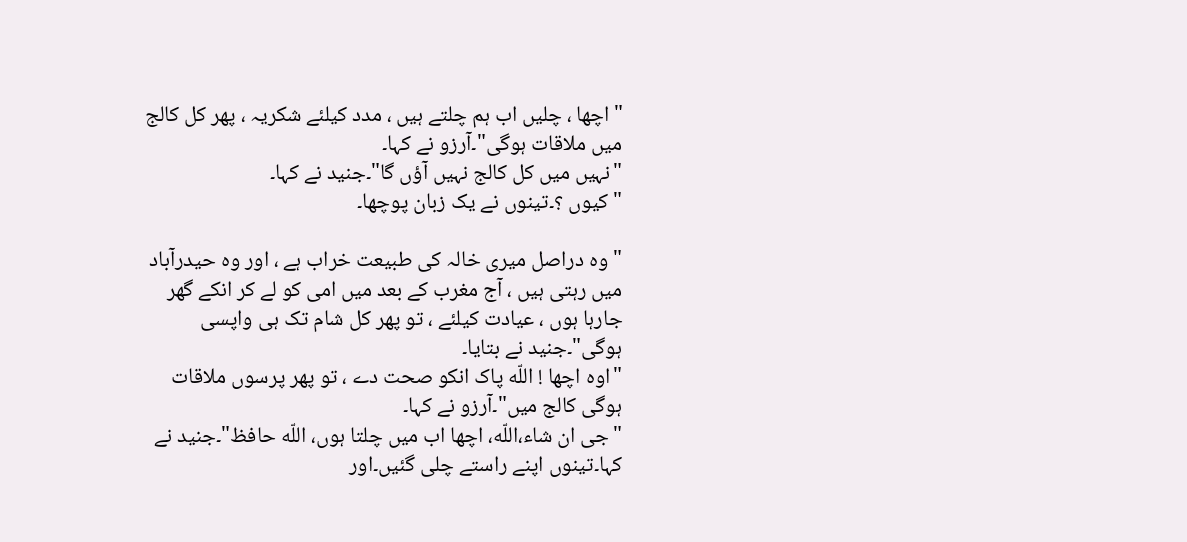"اچھا ، چلیں اب ہم چلتے ہیں ، مدد کیلئے شکریہ ، پھر کل کالج میں ملاقات ہوگی"۔آرزو نے کہا۔
"نہیں میں کل کالج نہیں آؤں گا"۔جنید نے کہا۔
"کیوں ؟۔تینوں نے یک زبان پوچھا۔

"وہ دراصل میری خالہ کی طبیعت خراب ہے ، اور وہ حیدرآباد میں رہتی ہیں ، آج مغرب کے بعد میں امی کو لے کر انکے گھر جارہا ہوں ، عیادت کیلئے ، تو پھر کل شام تک ہی واپسی ہوگی"۔جنید نے بتایا۔
"اوہ اچھا ! اللّه پاک انکو صحت دے ، تو پھر پرسوں ملاقات ہوگی کالج میں"۔آرزو نے کہا۔
"جی ان شاء،اللّه، اچھا اب میں چلتا ہوں، اللّه حافظ"۔جنید نے کہا۔تینوں اپنے راستے چلی گئیں۔اور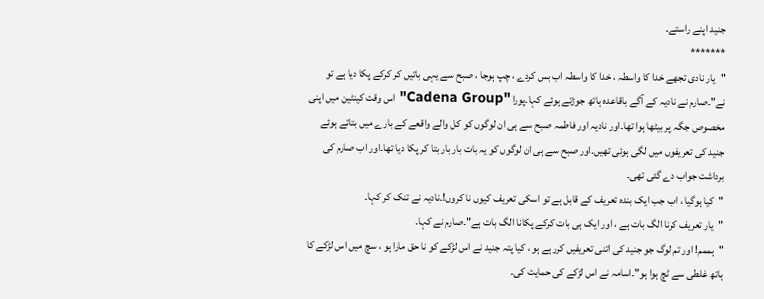جنید اپنے راستے۔
*******
"یار نادی تجھے خدا کا واسطہ ، خدا کا واسطہ اب بس کردے ، چپ ہوجا ، صبح سے یہی باتیں کر کرکے پکا دیا ہے تو نے"۔صارم نے نادیہ کے آگے باقاعدہ ہاتھ جوڑتے ہوئے کہا۔پورا "Cadena Group" اس وقت کینٹین میں اپنی مخصوص جگہ پر بیٹھا ہوا تھا۔اور نادیہ اور فاطمہ صبح سے ہی ان لوگوں کو کل والے واقعے کے بارے میں بتاتے ہوئے جنید کی تعریفوں میں لگی ہوئی تھیں۔اور صبح سے ہی ان لوگوں کو یہ بات بار بار بتا کر پکا دیا تھا۔اور اب صارم کی برداشت جواب دے گئی تھی۔
"کیا ہوگیا ، اب جب ایک بندہ تعریف کے قابل ہے تو اسکی تعریف کیوں نا کروں!۔نادیہ نے تنک کر کہا۔
"یار تعریف کرنا الگ بات ہے ، اور ایک ہی بات کرکے پکانا الگ بات ہے"۔صارم نے کہا۔
"ہممم! اور تم لوگ جو جنید کی اتنی تعریفیں کررہے ہو ، کیا پتہ جنید نے اس لڑکے کو نا حق مارا ہو ، سچ میں اس لڑکے کا ہاتھ غلطی سے ٹچ ہوا ہو"۔اسامہ نے اس لڑکے کی حمایت کی۔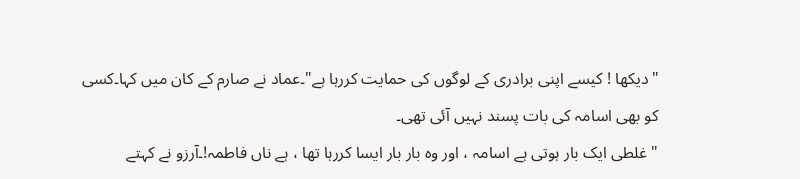"دیکھا ! کیسے اپنی برادری کے لوگوں کی حمایت کررہا ہے"۔عماد نے صارم کے کان میں کہا۔کسی کو بھی اسامہ کی بات پسند نہیں آئی تھی۔
"غلطی ایک بار ہوتی ہے اسامہ ، اور وہ بار بار ایسا کررہا تھا ، ہے ناں فاطمہ!۔آرزو نے کہتے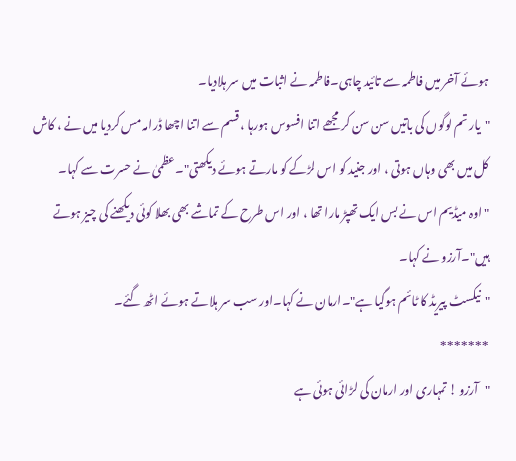ہوئے آخر میں فاطمہ سے تائید چاہی۔فاطمہ نے اثبات میں سر ہلادیا۔
"یار تم لوگوں کی باتیں سن سن کر مجھے اتنا افسوس ہورہا ، قسم سے اتنا اچھا ڈرامہ مس کردیا میں نے ، کاش کل میں بھی وہاں ہوتی ، اور جنید کو اس لڑکے کو مارتے ہوئے دیکھتی"۔عظمیٰ نے حسرت سے کہا۔
"اوہ میڈیم اس نے بس ایک تھپڑ مارا تھا ، اور اس طرح کے تماشے بھی بھلا کوئی دیکھنے کی چیز ہوتے ہیں"۔آرزو نے کہا۔
"نیکسٹ پیریڈ کا ٹائم ہوگیا ہے"۔ارمان نے کہا۔اور سب سر ہلاتے ہوئے اٹھ گئے۔
*******
"آرزو ! تمہاری اور ارمان کی لڑائی ہوئی ہے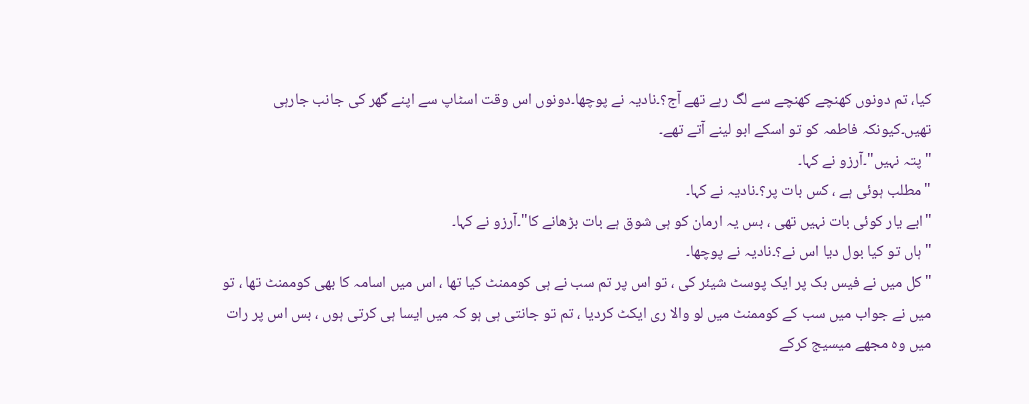کیا، تم دونوں کھنچے کھنچے سے لگ رہے تھے آج؟۔نادیہ نے پوچھا۔دونوں اس وقت اسٹاپ سے اپنے گھر کی جانب جارہی تھیں۔کیونکہ فاطمہ کو تو اسکے ابو لینے آتے تھے۔
"پتہ نہیں"۔آرزو نے کہا۔
"مطلب ہوئی ہے ، کس بات پر؟۔نادیہ نے کہا۔
"ابے یار کوئی بات نہیں تھی ، بس یہ ارمان کو ہی شوق ہے بات بڑھانے کا"۔آرزو نے کہا۔
"ہاں تو کیا بول دیا اس نے؟۔نادیہ نے پوچھا۔
"کل میں نے فیس بک پر ایک پوسٹ شیئر کی ، تو اس پر تم سب نے ہی کوممنٹ کیا تھا ، اس میں اسامہ کا بھی کوممنٹ تھا ، تو میں نے جواب میں سب کے کوممنٹ میں لو والا ری ایکٹ کردیا ، تم تو جانتی ہی ہو کہ میں ایسا ہی کرتی ہوں ، بس اس پر رات میں وہ مجھے میسیج کرکے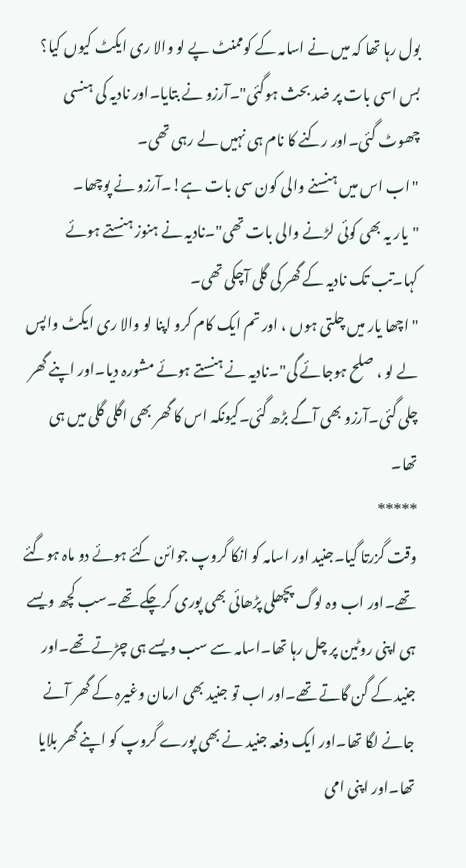بول رہا تھا کہ میں نے اسامہ کے کوممنٹ پے لو والا ری ایکٹ کیوں کیا؟ بس اسی بات پر ضد بحث ہوگئی"۔آرزو نے بتایا۔اور نادیہ کی ہنسی چھوٹ گئی۔اور رکنے کا نام ہی نہیں لے رہی تھی۔
"اب اس میں ہنسنے والی کون سی بات ہے!۔آرزو نے پوچھا۔
"یار یہ بھی کوئی لڑنے والی بات تھی"۔نادیہ نے ہنوز ہنستے ہوئے کہا۔تب تک نادیہ کے گھر کی گلی آچکی تھی۔
"اچھا یار میں چلتی ہوں ، اور تم ایک کام کرو اپنا لو والا ری ایکٹ واپس لے لو ، صلح ہوجائے گی"۔نادیہ نے ہنستے ہوئے مشورہ دیا۔اور اپنے گھر چلی گئی۔آرزو بھی آگے بڑھ گئی۔کیونکہ اس کا گھر بھی اگلی گلی میں ہی تھا۔
*****
وقت گزرتا گیا۔جنید اور اسامہ کو انکا گروپ جوائن کئے ہوئے دو ماہ ہوگئے تھے۔اور اب وہ لوگ پچھلی پڑھائی بھی پوری کرچکے تھے۔سب کچھ ویسے ہی اپنی روٹین پر چل رہا تھا۔اسامہ سے سب ویسے ہی چڑتے تھے۔اور جنید کے گن گاتے تھے۔اور اب تو جنید بھی ارمان وغیرہ کے گھر آنے جانے لگا تھا۔اور ایک دفعہ جنید نے بھی پورے گروپ کو اپنے گھر بلایا تھا۔اور اپنی امی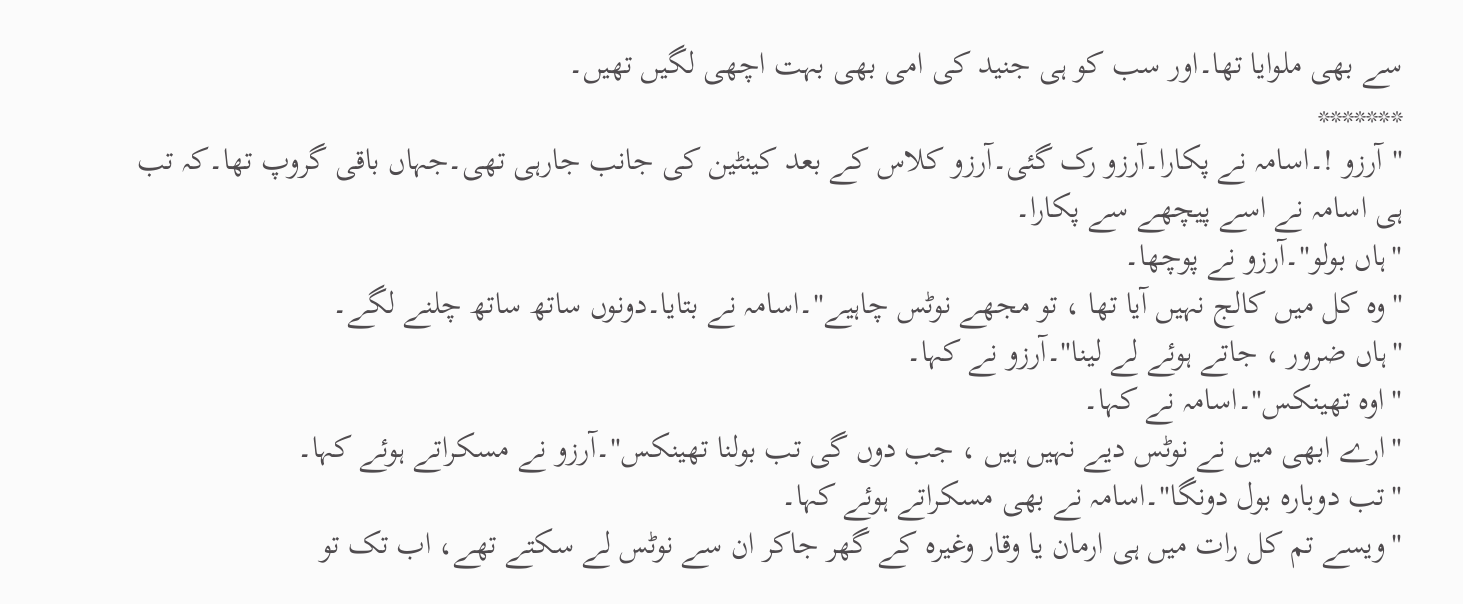سے بھی ملوایا تھا۔اور سب کو ہی جنید کی امی بھی بہت اچھی لگیں تھیں۔
*******
"آرزو !۔اسامہ نے پکارا۔آرزو رک گئی۔آرزو کلاس کے بعد کینٹین کی جانب جارہی تھی۔جہاں باقی گروپ تھا۔کہ تب ہی اسامہ نے اسے پیچھے سے پکارا۔
"ہاں بولو"۔آرزو نے پوچھا۔
"وہ کل میں کالج نہیں آیا تھا ، تو مجھے نوٹس چاہیے"۔اسامہ نے بتایا۔دونوں ساتھ ساتھ چلنے لگے۔
"ہاں ضرور ، جاتے ہوئے لے لینا"۔آرزو نے کہا۔
"اوہ تھینکس"۔اسامہ نے کہا۔
"ارے ابھی میں نے نوٹس دیے نہیں ہیں ، جب دوں گی تب بولنا تھینکس"۔آرزو نے مسکراتے ہوئے کہا۔
"تب دوبارہ بول دونگا"۔اسامہ نے بھی مسکراتے ہوئے کہا۔
"ویسے تم کل رات میں ہی ارمان یا وقار وغیرہ کے گھر جاکر ان سے نوٹس لے سکتے تھے، اب تک تو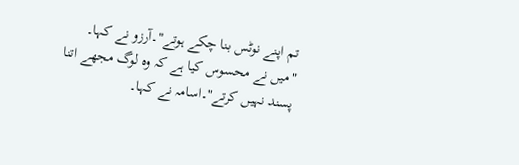تم اپنے نوٹس بنا چکے ہوتے"۔آرزو نے کہا۔
"میں نے محسوس کیا ہے کہ وہ لوگ مجھے اتنا پسند نہیں کرتے"۔اسامہ نے کہا۔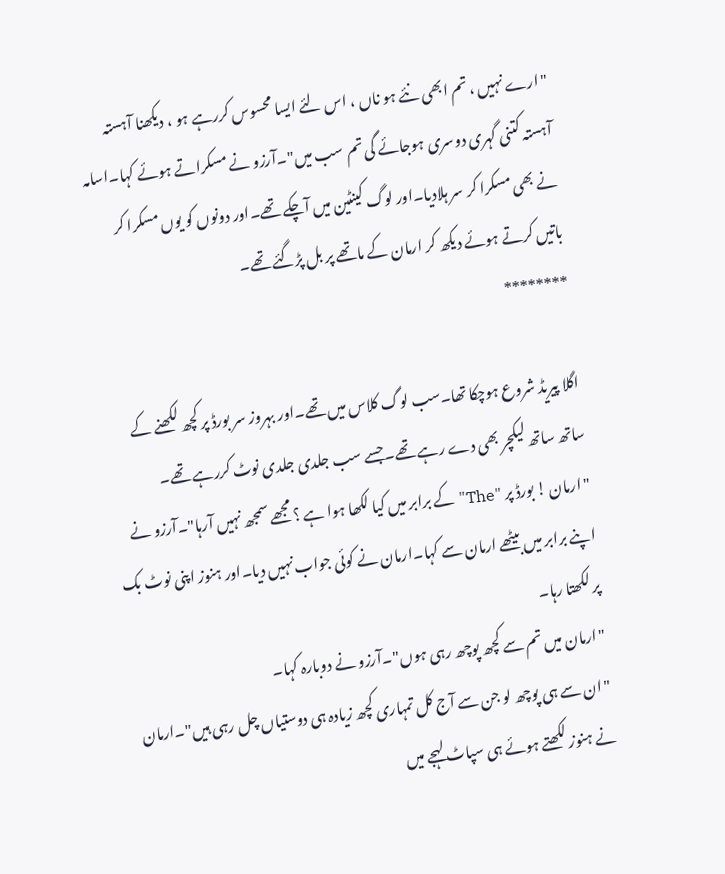"ارے نہیں ، تم ابھی نئے ہو ناں ، اس لئے ایسا محسوس کررہے ہو ، دیکھنا آہستہ آہستہ کتنی گہری دوسری ہوجائے گی تم سب میں"۔آرزو نے مسکراتے ہوئے کہا۔اسامہ نے بھی مسکرا کر سر ہلادیا۔اور لوگ کینٹین میں آچکے تھے۔اور دونوں کو یوں مسکرا کر باتیں کرتے ہوئے دیکھ کر ارمان کے ماتھے پر بل پڑگئے تھے۔
********

اگلا پیریڈ شروع ہوچکا تھا۔سب لوگ کلاس میں تھے۔اور بہروز سر بورڈ پر کچھ لکھنے کے ساتھ ساتھ لیکچر بھی دے رہے تھے۔جسے سب جلدی جلدی نوٹ کررہے تھے۔
"ارمان ! بورڈ پر "The" کے برابر میں کیا لکھا ہوا ہے ؟ مجھے سمجھ نہیں آرہا"۔آرزو نے اپنے برابر میں بیٹھے ارمان سے کہا۔ارمان نے کوئی جواب نہیں دیا۔اور ہنوز اپنی نوٹ بک پر لکھتا رہا۔
"ارمان میں تم سے کچھ پوچھ رہی ہوں"۔آرزو نے دوبارہ کہا۔
"ان سے ہی پوچھ لو جن سے آج کل تمہاری کچھ زیادہ ہی دوستیاں چل رہی ہیں"۔ارمان نے ہنوز لکھتے ہوئے ہی سپاٹ لہجے میں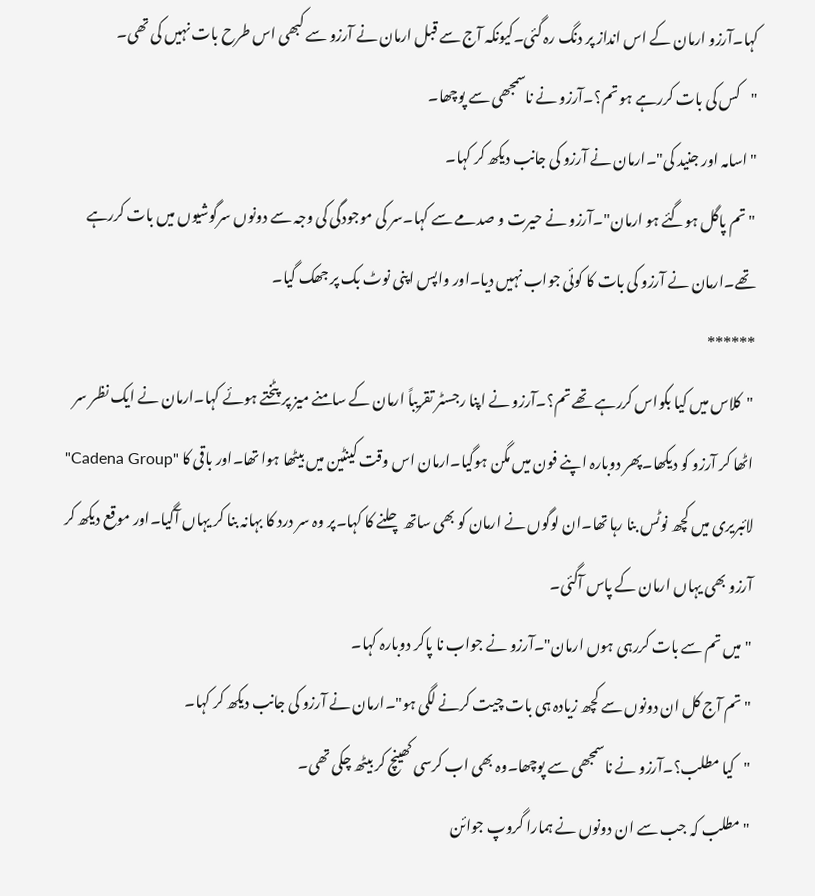کہا۔آرزو ارمان کے اس انداز پر دنگ رہ گئی۔کیونکہ آج سے قبل ارمان نے آرزو سے کبھی اس طرح بات نہیں کی تھی۔
"کس کی بات کررہے ہو تم؟۔آرزو نے ناسمجھی سے پوچھا۔
"اسامہ اور جنید کی"۔ارمان نے آرزو کی جانب دیکھ کر کہا۔
"تم پاگل ہوگئے ہو ارمان"۔آرزو نے حیرت و صدمے سے کہا۔سر کی موجودگی کی وجہ سے دونوں سرگوشیوں میں بات کررہے تھے۔ارمان نے آرزو کی بات کا کوئی جواب نہیں دیا۔اور واپس اپنی نوٹ بک پر جھک گیا۔
******
"کلاس میں کیا بکواس کررہے تھے تم؟۔آرزو نے اپنا رجسٹر تقریباً ارمان کے سامنے میز پر پٹختے ہوئے کہا۔ارمان نے ایک نظر سر اٹھا کر آرزو کو دیکھا۔پھر دوبارہ اپنے فون میں مگن ہوگیا۔ارمان اس وقت کینٹین میں بیٹھا ہوا تھا۔اور باقی کا "Cadena Group" لائبریری میں کچھ نوٹس بنا رہا تھا۔ان لوگوں نے ارمان کو بھی ساتھ چلنے کا کہا۔پر وہ سر درد کا بہانہ بنا کر یہاں آگیا۔اور موقع دیکھ کر آرزو بھی یہاں ارمان کے پاس آگئی۔
"میں تم سے بات کررہی ہوں ارمان"۔آرزو نے جواب نا پاکر دوبارہ کہا۔
"تم آج کل ان دونوں سے کچھ زیادہ ہی بات چیت کرنے لگی ہو"۔ارمان نے آرزو کی جانب دیکھ کر کہا۔
"کیا مطلب؟۔آرزو نے ناسمجھی سے پوچھا۔وہ بھی اب کرسی کھینچ کر بیٹھ چکی تھی۔
"مطلب کہ جب سے ان دونوں نے ہمارا گروپ جوائن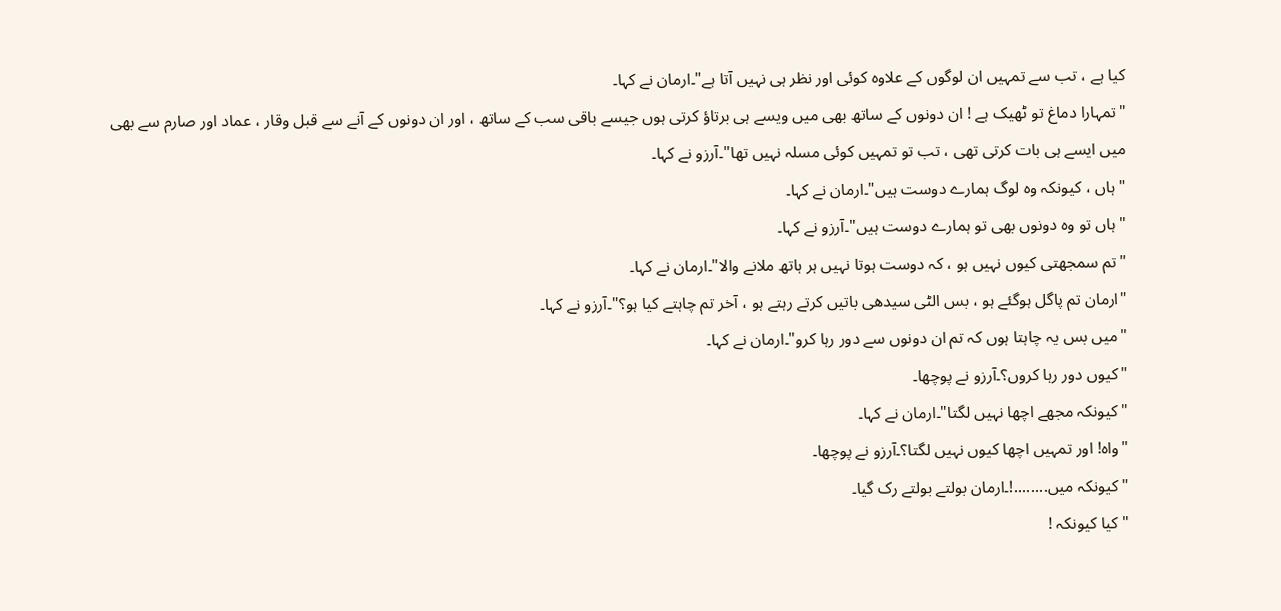کیا ہے ، تب سے تمہیں ان لوگوں کے علاوہ کوئی اور نظر ہی نہیں آتا ہے"۔ارمان نے کہا۔
"تمہارا دماغ تو ٹھیک ہے ! ان دونوں کے ساتھ بھی میں ویسے ہی برتاؤ کرتی ہوں جیسے باقی سب کے ساتھ ، اور ان دونوں کے آنے سے قبل وقار ، عماد اور صارم سے بھی میں ایسے ہی بات کرتی تھی ، تب تو تمہیں کوئی مسلہ نہیں تھا"۔آرزو نے کہا۔
"ہاں ، کیونکہ وہ لوگ ہمارے دوست ہیں"۔ارمان نے کہا۔
"ہاں تو وہ دونوں بھی تو ہمارے دوست ہیں"۔آرزو نے کہا۔
"تم سمجھتی کیوں نہیں ہو ، کہ دوست ہوتا نہیں ہر ہاتھ ملانے والا"۔ارمان نے کہا۔
"ارمان تم پاگل ہوگئے ہو ، بس الٹی سیدھی باتیں کرتے رہتے ہو ، آخر تم چاہتے کیا ہو؟"۔آرزو نے کہا۔
"میں بس یہ چاہتا ہوں کہ تم ان دونوں سے دور رہا کرو"۔ارمان نے کہا۔
"کیوں دور رہا کروں؟۔آرزو نے پوچھا۔
"کیونکہ مجھے اچھا نہیں لگتا"۔ارمان نے کہا۔
"واہ! اور تمہیں اچھا کیوں نہیں لگتا؟۔آرزو نے پوچھا۔
"کیونکہ میں........!۔ارمان بولتے بولتے رک گیا۔
"کیا کیونکہ !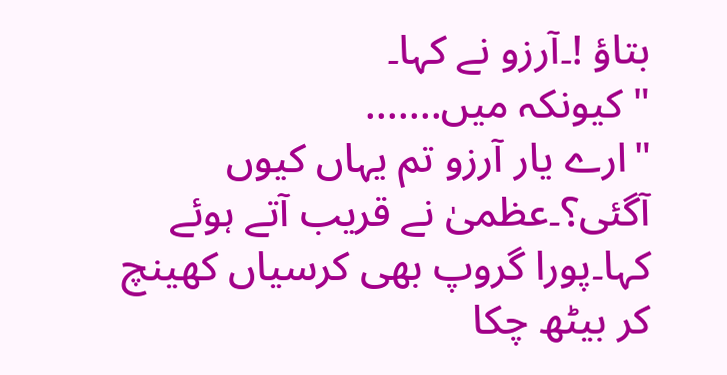بتاؤ !۔آرزو نے کہا۔
"کیونکہ میں.......
"ارے یار آرزو تم یہاں کیوں آگئی؟۔عظمیٰ نے قریب آتے ہوئے کہا۔پورا گروپ بھی کرسیاں کھینچ کر بیٹھ چکا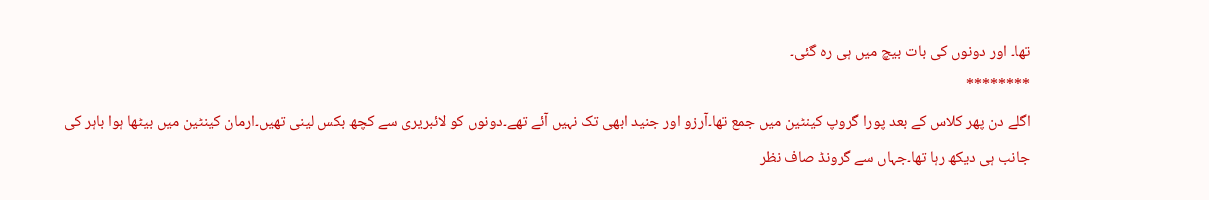تھا۔ اور دونوں کی بات بیچ میں ہی رہ گئی۔
********
اگلے دن پھر کلاس کے بعد پورا گروپ کینٹین میں جمع تھا۔آرزو اور جنید ابھی تک نہیں آئے تھے۔دونوں کو لائبریری سے کچھ بکس لینی تھیں۔ارمان کینٹین میں بیٹھا ہوا باہر کی جانب ہی دیکھ رہا تھا۔جہاں سے گرونڈ صاف نظر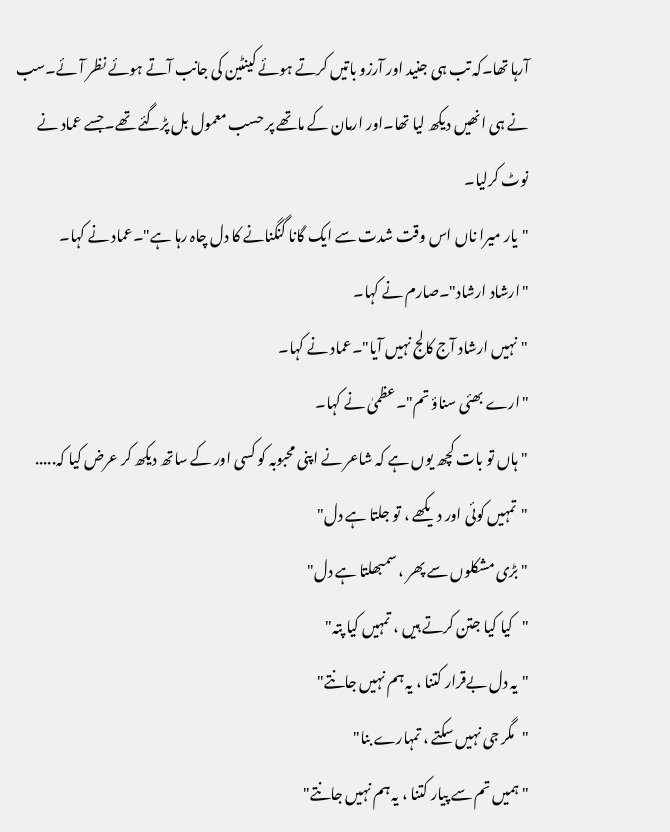آرہا تھا۔کہ تب ہی جنید اور آرزو باتیں کرتے ہوئے کینٹین کی جانب آتے ہوئے نظر آئے۔سب نے ہی انھیں دیکھ لیا تھا۔اور ارمان کے ماتھے پر حسب معمول بل پڑگئے تھے۔جسے عماد نے نوٹ کرلیا۔
"یار میرا ناں اس وقت شدت سے ایک گانا گنگنانے کا دل چاہ رہا ہے"۔عماد نے کہا۔
"ارشاد ارشاد"۔صارم نے کہا۔
"نہیں ارشاد آج کالج نہیں آیا"۔عماد نے کہا۔
"ارے بھئی سناؤ تم"۔عظمیٰ نے کہا۔
"ہاں تو بات کچھ یوں ہے کہ شاعر نے اپنی محبوبہ کو کسی اور کے ساتھ دیکھ کر عرض کیا کہ.....
"تمہیں کوئی اور دیکھے ، تو جلتا ہے دل"
"بڑی مشکلوں سے پھر ، سمبھلتا ہے دل"
"کیا کیا جتن کرتے ہیں ، تمہیں کیا پتہ"
"یہ دل بےقرار کتنا ، یہ ہم نہیں جانتے"
"مگر جی نہیں سکتے ، تمہارے بنا"
"ہمیں تم سے پیار کتنا ، یہ ہم نہیں جانتے"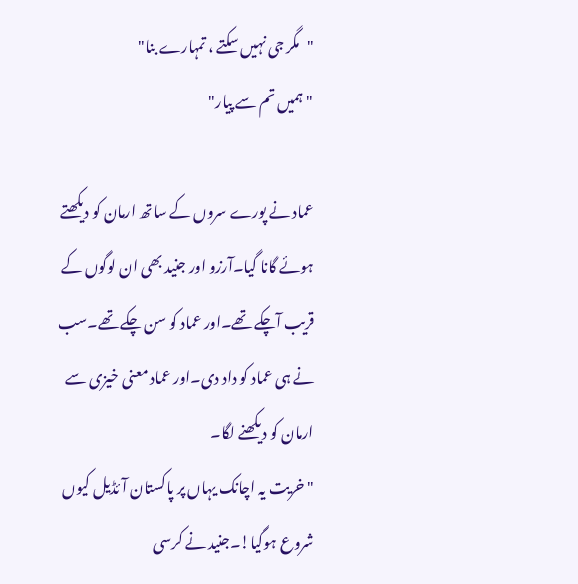"مگر جی نہیں سکتے ، تمہارے بنا"
"ہمیں تم سے پیار"

عماد نے پورے سروں کے ساتھ ارمان کو دیکھتے ہوئے گانا گیا۔آرزو اور جنید بھی ان لوگوں کے قریب آچکے تھے۔اور عماد کو سن چکے تھے۔سب نے ہی عماد کو داد دی۔اور عماد معنی خیزی سے ارمان کو دیکھنے لگا۔
"خریت یہ اچانک یہاں پر پاکستان آئڈیل کیوں شروع ہوگیا!۔جنید نے کرسی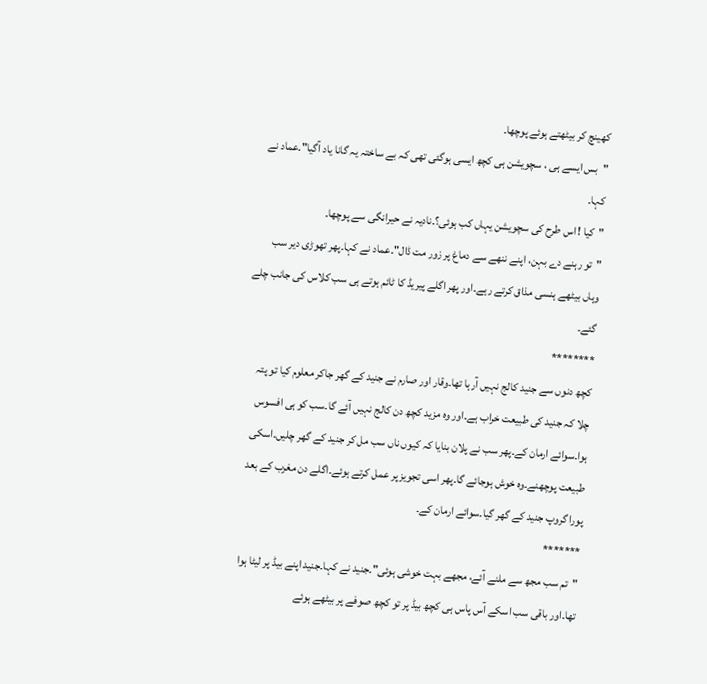کھینچ کر بیٹھتے ہوئے پوچھا۔
"بس ایسے ہی ، سچویشن ہی کچھ ایسی ہوگئی تھی کہ بے ساختہ یہ گانا یاد آگیا"۔عماد نے کہا۔
"کیا ! اس طرح کی سچویشن یہاں کب ہوئی؟۔نادیہ نے حیرانگی سے پوچھا۔
"تو رہنے دے بہن، اپنے ننھے سے دماغ پر زور مت ڈال"۔عماد نے کہا۔پھر تھوڑی دیر سب وہاں بیٹھے ہنسی مذاق کرتے رہے۔اور پھر اگلے پیریڈ کا ٹائم ہوتے ہی سب کلاس کی جانب چلے گئے۔
********
کچھ دنوں سے جنید کالج نہیں آرہا تھا۔وقار اور صارم نے جنید کے گھر جاکر معلوم کیا تو پتہ چلا کہ جنید کی طبیعت خراب ہے۔اور وہ مزید کچھ دن کالج نہیں آئے گا۔سب کو ہی افسوس ہوا۔سوائے ارمان کے۔پھر سب نے پلان بنایا کہ کیوں ناں سب مل کر جنید کے گھر چلیں۔اسکی طبیعت پوچھنے۔وہ خوش ہوجائے گا۔پھر اسی تجویز پر عمل کرتے ہوئے۔اگلے دن مغرب کے بعد پورا گروپ جنید کے گھر گیا۔سوائے ارمان کے۔
*******
"تم سب مجھ سے ملنے آئے، مجھے بہت خوشی ہوئی"۔جنید نے کہا۔جنید اپنے بیڈ پر لیٹا ہوا تھا۔اور باقی سب اسکے آس پاس ہی کچھ بیڈ پر تو کچھ صوفے پر بیٹھے ہوئے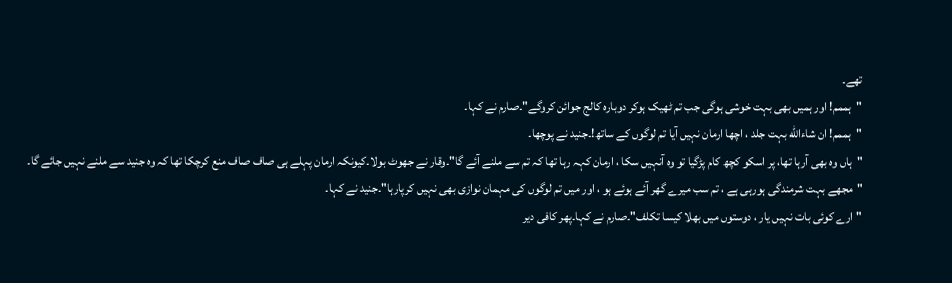تھے۔
"ہممم! اور ہمیں بھی بہت خوشی ہوگی جب تم ٹھیک ہوکر دوبارہ کالج جوائن کروگے"۔صارم نے کہا۔
"ہممم! ان شاءاللّه بہت جلد ، اچھا ارمان نہیں آیا تم لوگوں کے ساتھ!۔جنید نے پوچھا۔
"ہاں وہ بھی آرہا تھا، پر اسکو کچھ کام پڑگیا تو وہ آنہیں سکا ، ارمان کہہ رہا تھا کہ تم سے ملنے آئے گا"۔وقار نے جھوٹ بولا۔کیونکہ ارمان پہلے ہی صاف صاف منع کرچکا تھا کہ وہ جنید سے ملنے نہیں جائے گا۔
"مجھے بہت شرمندگی ہورہی ہے ، تم سب میرے گھر آئے ہوئے ہو ، اور میں تم لوگوں کی مہمان نوازی بھی نہیں کرپارہا"۔جنید نے کہا۔
"ارے کوئی بات نہیں یار ، دوستوں میں بھلا کیسا تکلف"۔صارم نے کہا۔پھر کافی دیر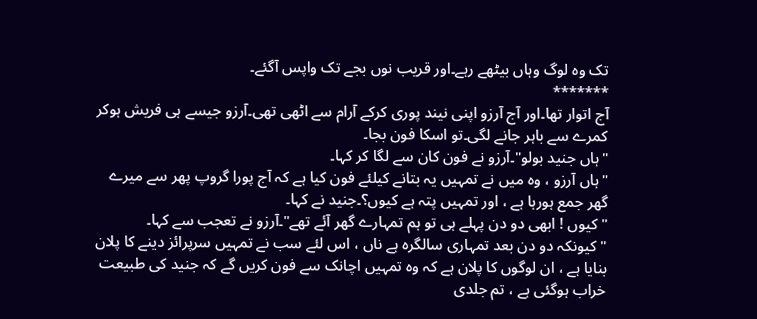تک وہ لوگ وہاں بیٹھے رہے۔اور قریب نوں بجے تک واپس آگئے۔
*******
آج اتوار تھا۔اور آج آرزو اپنی نیند پوری کرکے آرام سے اٹھی تھی۔آرزو جیسے ہی فریش ہوکر کمرے سے باہر جانے لگی۔تو اسکا فون بجا۔
"ہاں جنید بولو"۔آرزو نے فون کان سے لگا کر کہا۔
"ہاں آرزو ، وہ میں نے تمہیں یہ بتانے کیلئے فون کیا ہے کہ آج پورا گروپ پھر سے میرے گھر جمع ہورہا ہے ، اور تمہیں پتہ ہے کیوں؟۔جنید نے کہا۔
"کیوں ! ابھی دو دن پہلے ہی تو ہم تمہارے گھر آئے تھے"۔آرزو نے تعجب سے کہا۔
"کیونکہ دو دن بعد تمہاری سالگرہ ہے ناں ، اس لئے سب نے تمہیں سرپرائز دینے کا پلان بنایا ہے ، ان لوگوں کا پلان ہے کہ وہ تمہیں اچانک سے فون کریں گے کہ جنید کی طبیعت خراب ہوگئی ہے ، تم جلدی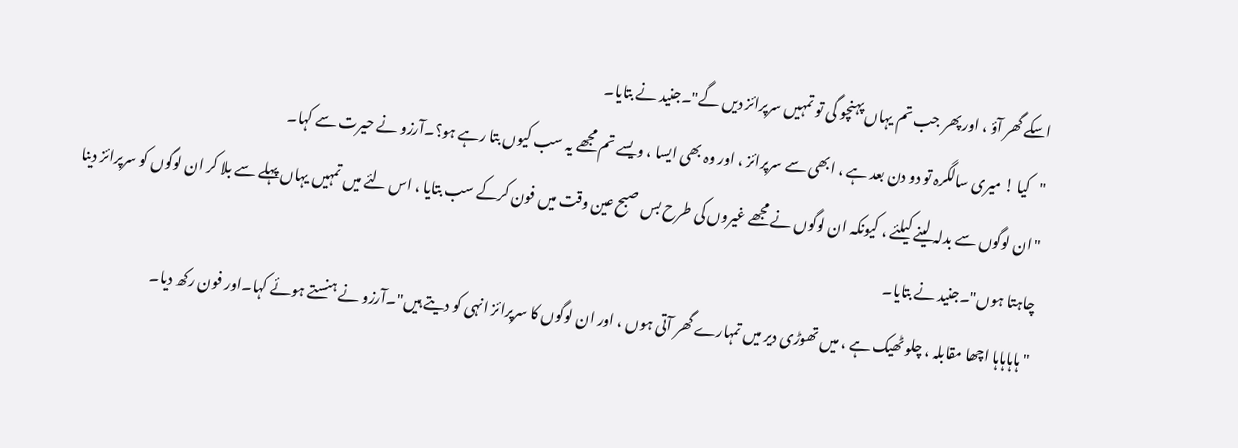اسکے گھر آؤ ، اور پھر جب تم یہاں پہنچو گی تو تمہیں سرپرائز دیں گے"۔جنید نے بتایا۔
"کیا ! میری سالگرہ تو دو دن بعد ہے ، ابھی سے سرپرائز ، اور وہ بھی ایسا ، ویسے تم مجھے یہ سب کیوں بتا رہے ہو؟۔آرزو نے حیرت سے کہا۔
"ان لوگوں سے بدلہ لینے کیلئے ، کیونکہ ان لوگوں نے مجھے غیروں کی طرح بس صبح عین وقت میں فون کرکے سب بتایا ، اس لئے میں تمہیں یہاں پہلے سے بلا کر ان لوگوں کو سرپرائز دینا چاہتا ہوں"۔جنید نے بتایا۔
"ہاہاہاہا اچھا مقابلہ ، چلو ٹھیک ہے ، میں تھوڑی دیر میں تمہارے گھر آتی ہوں ، اور ان لوگوں کا سرپرائز انہی کو دیتے ہیں"۔آرزو نے ہنستے ہوئے کہا۔اور فون رکھ دیا۔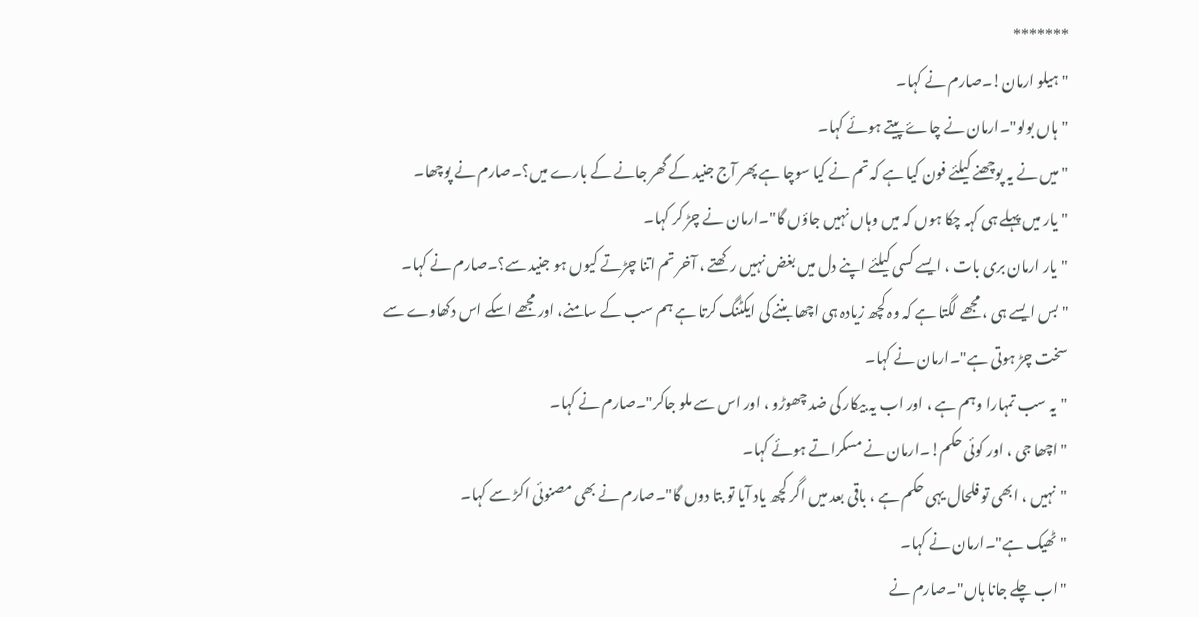*******
"ہیلو ارمان!۔صارم نے کہا۔
"ہاں بولو"۔ارمان نے چاۓ پیتے ہوئے کہا۔
"میں نے یہ پوچھنے کیلئے فون کیا ہے کہ تم نے کیا سوچا ہے پھر آج جنید کے گھر جانے کے بارے میں؟۔صارم نے پوچھا۔
"یار میں پہلے ہی کہہ چکا ہوں کہ میں وہاں نہیں جاؤں گا"۔ارمان نے چڑ کر کہا۔
"یار ارمان بری بات ، ایسے کسی کیلئے اپنے دل میں بغض نہیں رکھتے ، آخر تم اتنا چڑتے کیوں ہو جنید سے؟۔صارم نے کہا۔
"بس ایسے ہی ، مجھے لگتا ہے کہ وہ کچھ زیادہ ہی اچھا بننے کی ایکٹنگ کرتا ہے ہم سب کے سامنے، اور مجھے اسکے اس دکھاوے سے سخت چڑ ہوتی ہے"۔ارمان نے کہا۔
"یہ سب تمہارا وہم ہے ، اور اب یہ بیکار کی ضد چھوڑو ، اور اس سے ملو جاکر"۔صارم نے کہا۔
"اچھا جی ، اور کوئی حکم!۔ارمان نے مسکراتے ہوئے کہا۔
"نہیں ، ابھی تو فلحال یہی حکم ہے ، باقی بعد میں اگر کچھ یاد آیا تو بتا دوں گا"۔صارم نے بھی مصنوئی اکڑ سے کہا۔
"ٹھیک ہے"۔ارمان نے کہا۔
"اب چلے جانا ہاں"۔صارم نے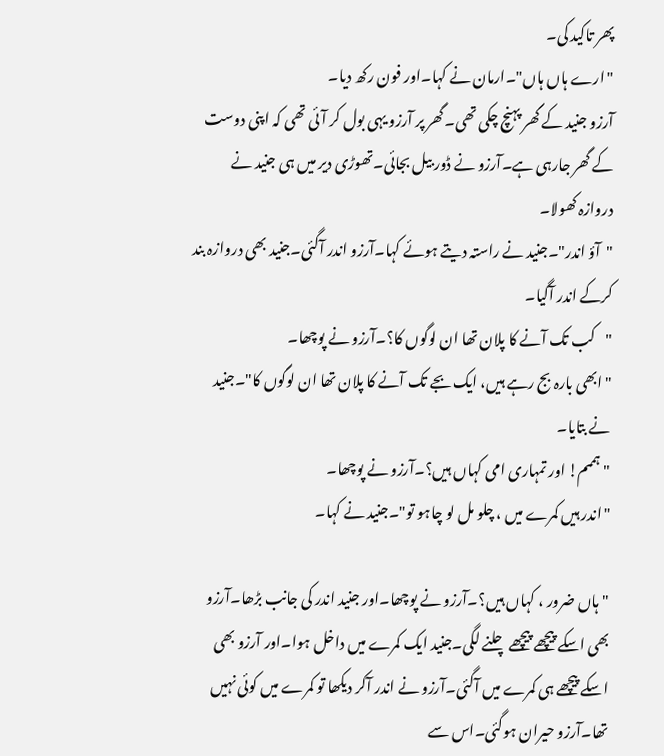پھر تاکید کی۔
"ارے ہاں ہاں"۔ارمان نے کہا۔اور فون رکھ دیا۔
آرزو جنید کے گھر پہنچ چکی تھی۔گھر پر آرزو یہی بول کر آئی تھی کہ اپنی دوست کے گھر جارہی ہے۔آرزو نے ڈور بیل بجائی۔تھوڑی دیر میں ہی جنید نے دروازہ کھولا۔
"آؤ اندر"۔جنید نے راستہ دیتے ہوئے کہا۔آرزو اندر آگئی۔جنید بھی دروازہ بند کرکے اندر آگیا۔
"کب تک آنے کا پلان تھا ان لوگوں کا؟۔آرزو نے پوچھا۔
"ابھی بارہ بج رہے ہیں، ایک بجے تک آنے کا پلان تھا ان لوگوں کا"۔جنید نے بتایا۔
"ہممم! اور تمہاری امی کہاں ہیں؟۔آرزو نے پوچھا۔
"اندر ہیں کمرے میں ، چلو مل لو چاہو تو"۔جنید نے کہا۔

"ہاں ضرور ، کہاں ہیں؟۔آرزو نے پوچھا۔اور جنید اندر کی جانب بڑھا۔آرزو بھی اسکے پیچھے پیچھے چلنے لگی۔جنید ایک کمرے میں داخل ہوا۔اور آرزو بھی اسکے پیچھے ہی کمرے میں آگئی۔آرزو نے اندر آکر دیکھا تو کمرے میں کوئی نہیں تھا۔آرزو حیران ہوگئی۔اس سے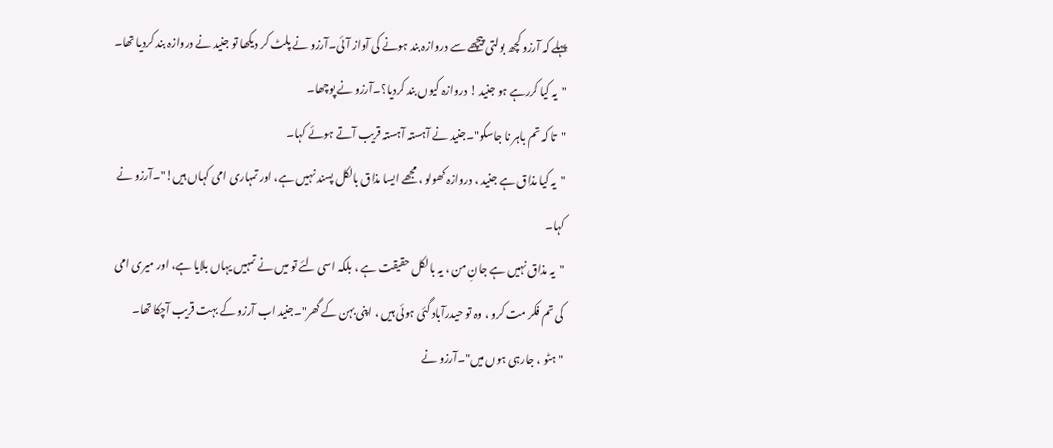پہلے کہ آرزو کچھ بولتی پیچھے سے دروازہ بند ہونے کی آواز آئی۔آرزو نے پلٹ کر دیکھا تو جنید نے دروازہ بند کردیا تھا۔
"یہ کیا کررہے ہو جنید ! دروازہ کیوں بند کردیا؟۔آرزو نے پوچھا۔
"تا کہ تم باہر نا جاسکو"۔جنید نے آہستہ آہستہ قریب آتے ہوئے کہا۔
"یہ کیا مذاق ہے جنید ، دروازہ کھولو ، مجھے ایسا مذاق بالکل پسند نہیں ہے، اور تمہاری امی کہاں ہیں!"۔آرزو نے کہا۔
"یہ مذاق نہیں ہے جانِ من ، یہ بالکل حقیقت ہے ، بلکہ اسی لئے تو میں نے تمہیں یہاں بلایا ہے، اور میری امی کی تم فکر مت کرو ، وہ تو حیدرآباد گئی ہوئی ہیں ، اپنی بہن کے گھر"۔جنید اب آرزو کے بہت قریب آچکا تھا۔
"ہٹو ، جارہی ہوں میں"۔آرزو نے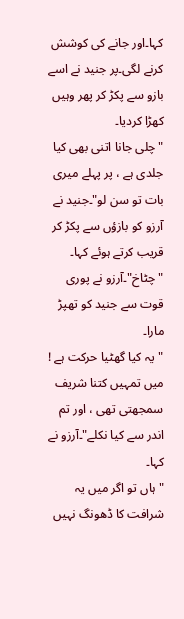کہا۔اور جانے کی کوشش کرنے لگی۔پر جنید نے اسے بازو سے پکڑ کر پھر وہیں کھڑا کردیا۔
"چلی جانا اتنی بھی کیا جلدی ہے ، پر پہلے میری بات تو سن لو"۔جنید نے آرزو کو بازؤں سے پکڑ کر قریب کرتے ہوئے کہا۔
"چٹاخ"۔آرزو نے پوری قوت سے جنید کو تھپڑ مارا۔
"یہ کیا گھٹیا حرکت ہے ! میں تمہیں کتنا شریف سمجھتی تھی ، اور تم اندر سے کیا نکلے"۔آرزو نے کہا۔
"ہاں تو اگر میں یہ شرافت کا ڈھونگ نہیں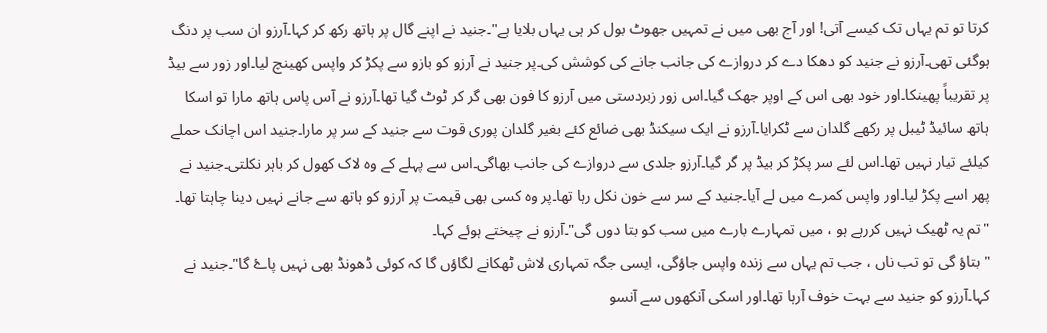کرتا تو تم یہاں تک کیسے آتی! اور آج بھی میں نے تمہیں جھوٹ بول کر ہی یہاں بلایا ہے"۔جنید نے اپنے گال پر ہاتھ رکھ کر کہا۔آرزو ان سب پر دنگ ہوگئی تھی۔آرزو نے جنید کو دھکا دے کر دروازے کی جانب جانے کی کوشش کی۔پر جنید نے آرزو کو بازو سے پکڑ کر واپس کھینچ لیا۔اور زور سے بیڈ پر تقریباً پھینکا۔اور خود بھی اس کے اوپر جھک گیا۔اس زور زبردستی میں آرزو کا فون بھی گر کر ٹوٹ گیا تھا۔آرزو نے آس پاس ہاتھ مارا تو اسکا ہاتھ سائیڈ ٹیبل پر رکھے گلدان سے ٹکرایا۔آرزو نے ایک سیکنڈ بھی ضائع کئے بغیر گلدان پوری قوت سے جنید کے سر پر مارا۔جنید اس اچانک حملے کیلئے تیار نہیں تھا۔اس لئے سر پکڑ کر بیڈ پر گر گیا۔آرزو جلدی سے دروازے کی جانب بھاگی۔اس سے پہلے کے وہ لاک کھول کر باہر نکلتی۔جنید نے پھر اسے پکڑ لیا۔اور واپس کمرے میں لے آیا۔جنید کے سر سے خون نکل رہا تھا۔پر وہ کسی بھی قیمت پر آرزو کو ہاتھ سے جانے نہیں دینا چاہتا تھا۔
"تم یہ ٹھیک نہیں کررہے ہو ، میں تمہارے بارے میں سب کو بتا دوں گی"۔آرزو نے چیختے ہوئے کہا۔
"بتاؤ گی تو تب ناں ، جب تم یہاں سے زندہ واپس جاؤگی، ایسی جگہ تمہاری لاش ٹھکانے لگاؤں گا کہ کوئی ڈھونڈ بھی نہیں پاۓ گا"۔جنید نے کہا۔آرزو کو جنید سے بہت خوف آرہا تھا۔اور اسکی آنکھوں سے آنسو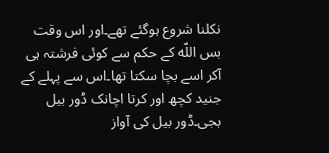نکلنا شروع ہوگئے تھے۔اور اس وقت بس اللّه کے حکم سے کوئی فرشتہ ہی آکر اسے بچا سکتا تھا۔اس سے پہلے کے جنید کچھ اور کرتا اچانک ڈور بیل بجی۔ڈور بیل کی آواز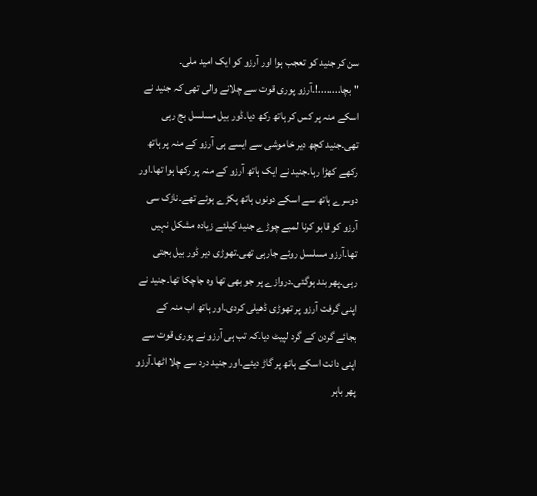سن کر جنید کو تعجب ہوا اور آرزو کو ایک امید ملی۔
"بچا........!۔آرزو پوری قوت سے چلانے والی تھی کہ جنید نے اسکے منہ پر کس کر ہاتھ رکھ دیا۔ڈور بیل مسلسل بج رہی تھی۔جنید کچھ دیر خاموشی سے ایسے ہی آرزو کے منہ پر ہاتھ رکھے کھڑا رہا۔جنید نے ایک ہاتھ آرزو کے منہ پر رکھا ہوا تھا۔اور دوسرے ہاتھ سے اسکے دونوں ہاتھ پکڑے ہوئے تھے۔نازک سی آرزو کو قابو کرنا لمبے چوڑے جنید کیلئے زیادہ مشکل نہیں تھا۔آرزو مسلسل روئے جارہی تھی۔تھوڑی دیر ڈور بیل بجتی رہی۔پھر بند ہوگئی۔دروازے پر جو بھی تھا وہ جاچکا تھا۔جنید نے اپنی گرفت آرزو پر تھوڑی ڈھیلی کردی۔اور ہاتھ اب منہ کے بجائے گردن کے گرد لپیٹ دیا۔کہ تب ہی آرزو نے پوری قوت سے اپنی دانت اسکے ہاتھ پر گاڑ دیئے۔اور جنید درد سے چلا اٹھا۔آرزو پھر باہر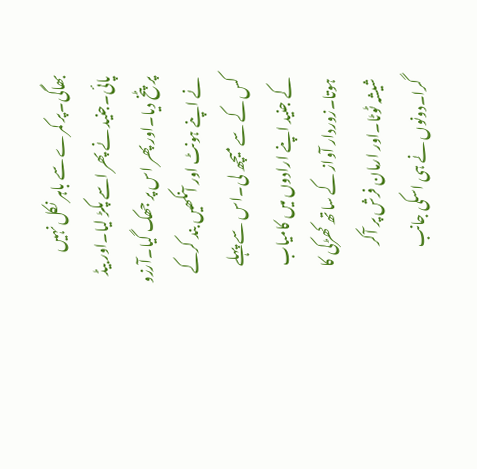بھاگی۔پر کمرے سے باہر نکل نہیں پائی۔جنید نے پھر اسے پکڑ لیا۔اور بیڈ پر پٹخ دیا۔اور پھر اس پر جھک گیا۔آرزو نے اپنے ہونٹ اور آنکھیں بند کرکے کس کے سے میچھ لی۔اس سے پہلے کے جنید اپنے ارادوں میں کامیاب ہوتا۔زوردار آواز کے ساتھ کھڑکی کا شیشہ ٹوٹا۔اور ارمان فرش پر آکر گرا۔دونوں نے ہی اسکی جانب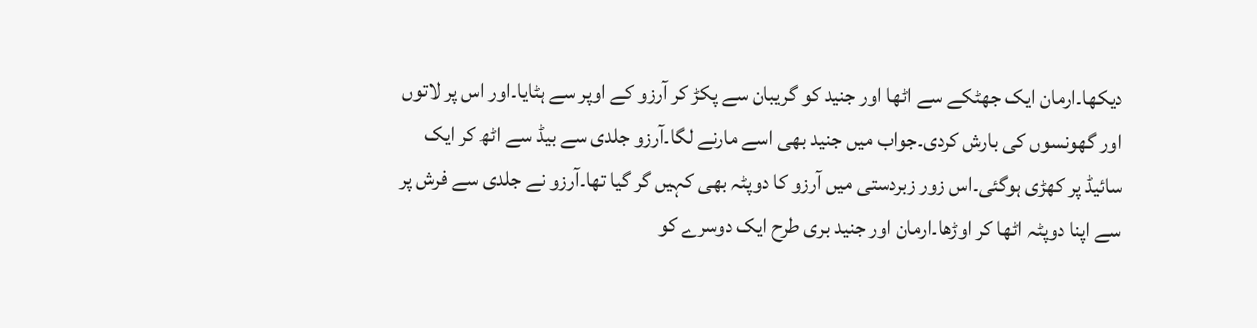دیکھا۔ارمان ایک جھٹکے سے اٹھا اور جنید کو گریبان سے پکڑ کر آرزو کے اوپر سے ہٹایا۔اور اس پر لاتوں اور گھونسوں کی بارش کردی۔جواب میں جنید بھی اسے مارنے لگا۔آرزو جلدی سے بیڈ سے اٹھ کر ایک سائیڈ پر کھڑی ہوگئی۔اس زور زبردستی میں آرزو کا دوپٹہ بھی کہیں گر گیا تھا۔آرزو نے جلدی سے فرش پر سے اپنا دوپٹہ اٹھا کر اوڑھا۔ارمان اور جنید بری طرح ایک دوسرے کو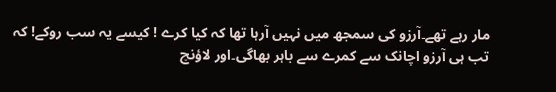مار رہے تھے۔آرزو کی سمجھ میں نہیں آرہا تھا کہ کیا کرے ! کیسے یہ سب روکے! کہ تب ہی آرزو اچانک سے کمرے سے باہر بھاگی۔اور لاؤنچ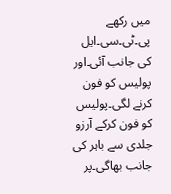میں رکھے پی۔ٹی۔سی۔ایل کی جانب آئی۔اور پولیس کو فون کرنے لگی۔پولیس کو فون کرکے آرزو جلدی سے باہر کی جانب بھاگی۔پر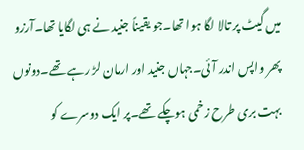میں گیٹ پر تالا لگا ہوا تھا۔جو یقیناً جنید نے ہی لگایا تھا۔آرزو پھر واپس اندر آئی۔جہاں جنید اور ارمان لڑ رہے تھے۔دونوں بہت بری طرح زخمی ہوچکے تھے۔پر ایک دوسرے کو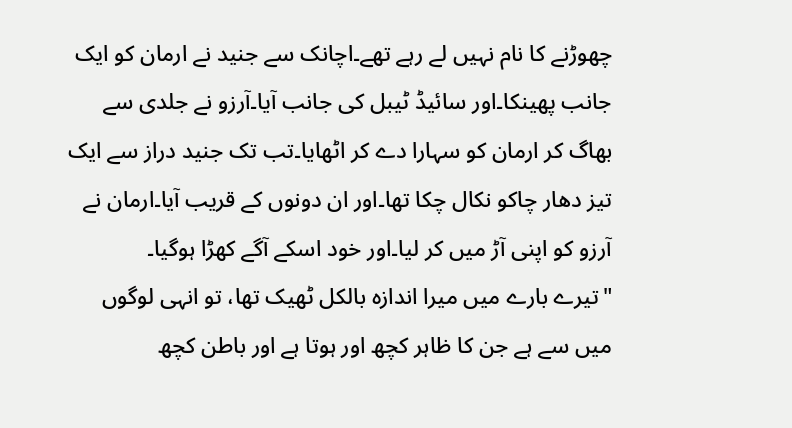چھوڑنے کا نام نہیں لے رہے تھے۔اچانک سے جنید نے ارمان کو ایک جانب پھینکا۔اور سائیڈ ٹیبل کی جانب آیا۔آرزو نے جلدی سے بھاگ کر ارمان کو سہارا دے کر اٹھایا۔تب تک جنید دراز سے ایک تیز دھار چاکو نکال چکا تھا۔اور ان دونوں کے قریب آیا۔ارمان نے آرزو کو اپنی آڑ میں کر لیا۔اور خود اسکے آگے کھڑا ہوگیا۔
"تیرے بارے میں میرا اندازہ بالکل ٹھیک تھا، تو انہی لوگوں میں سے ہے جن کا ظاہر کچھ اور ہوتا ہے اور باطن کچھ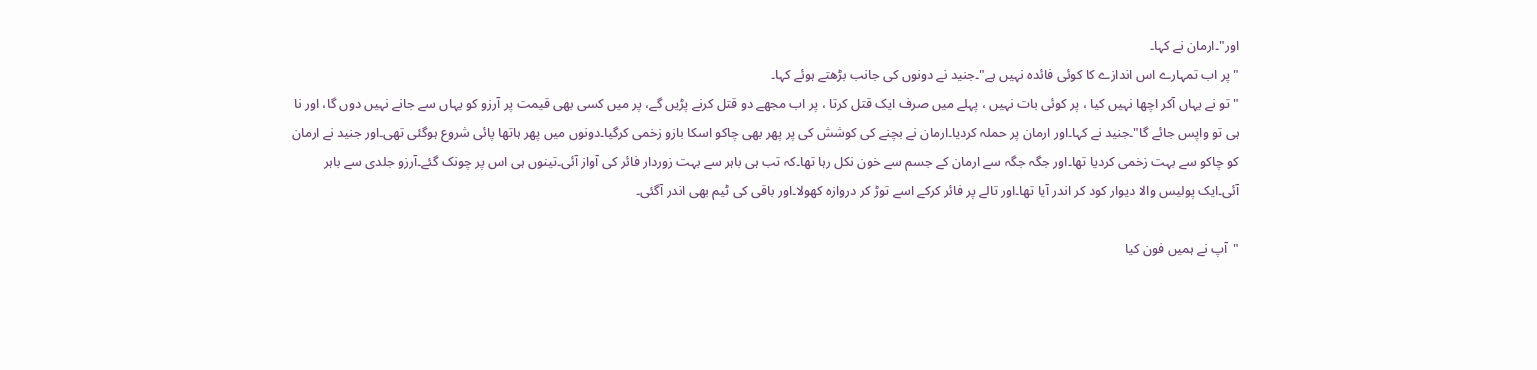اور"۔ارمان نے کہا۔
"پر اب تمہارے اس اندازے کا کوئی فائدہ نہیں ہے"۔جنید نے دونوں کی جانب بڑھتے ہوئے کہا۔
"تو نے یہاں آکر اچھا نہیں کیا ، پر کوئی بات نہیں ، پہلے میں صرف ایک قتل کرتا ، پر اب مجھے دو قتل کرنے پڑیں گے، پر میں کسی بھی قیمت پر آرزو کو یہاں سے جانے نہیں دوں گا، اور نا ہی تو واپس جائے گا"۔جنید نے کہا۔اور ارمان پر حملہ کردیا۔ارمان نے بچنے کی کوشش کی پر پھر بھی چاکو اسکا بازو زخمی کرگیا۔دونوں میں پھر ہاتھا پائی شروع ہوگئی تھی۔اور جنید نے ارمان کو چاکو سے بہت زخمی کردیا تھا۔اور جگہ جگہ سے ارمان کے جسم سے خون نکل رہا تھا۔کہ تب ہی باہر سے بہت زوردار فائر کی آواز آئی۔تینوں ہی اس پر چونک گئے۔آرزو جلدی سے باہر آئی۔ایک پولیس والا دیوار کود کر اندر آیا تھا۔اور تالے پر فائر کرکے اسے توڑ کر دروازہ کھولا۔اور باقی کی ٹیم بھی اندر آگئی۔

"آپ نے ہمیں فون کیا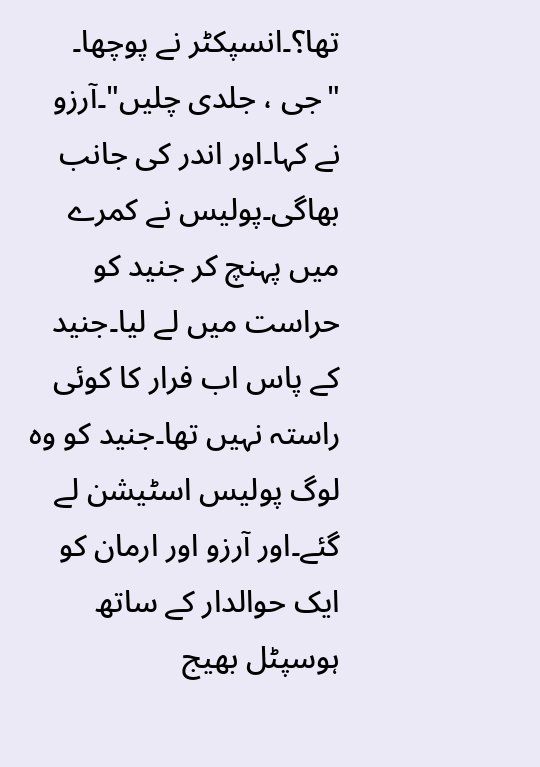تھا؟۔انسپکٹر نے پوچھا۔
"جی ، جلدی چلیں"۔آرزو نے کہا۔اور اندر کی جانب بھاگی۔پولیس نے کمرے میں پہنچ کر جنید کو حراست میں لے لیا۔جنید کے پاس اب فرار کا کوئی راستہ نہیں تھا۔جنید کو وہ لوگ پولیس اسٹیشن لے گئے۔اور آرزو اور ارمان کو ایک حوالدار کے ساتھ ہوسپٹل بھیج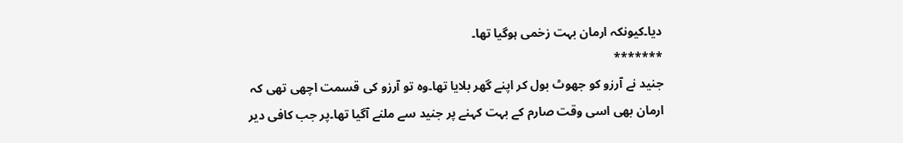دیا۔کیونکہ ارمان بہت زخمی ہوگیا تھا۔
*******
جنید نے آرزو کو جھوٹ بول کر اپنے گھر بلایا تھا۔وہ تو آرزو کی قسمت اچھی تھی کہ ارمان بھی اسی وقت صارم کے بہت کہنے پر جنید سے ملنے آگیا تھا۔پر جب کافی دیر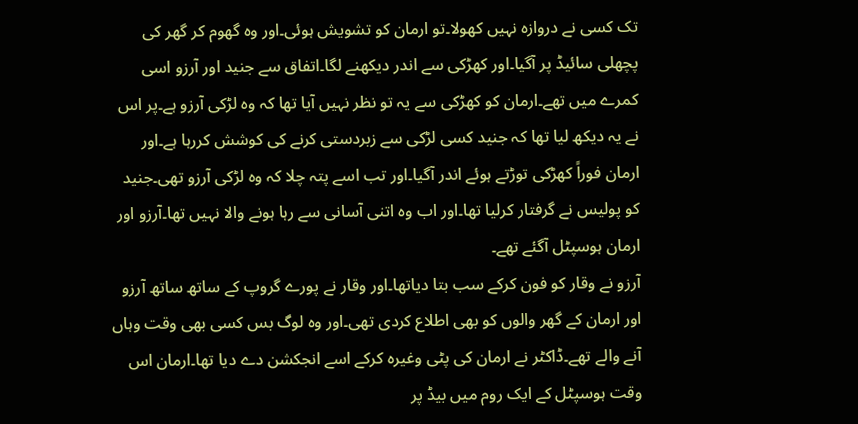تک کسی نے دروازہ نہیں کھولا۔تو ارمان کو تشویش ہوئی۔اور وہ گھوم کر گھر کی پچھلی سائیڈ پر آگیا۔اور کھڑکی سے اندر دیکھنے لگا۔اتفاق سے جنید اور آرزو اسی کمرے میں تھے۔ارمان کو کھڑکی سے یہ تو نظر نہیں آیا تھا کہ وہ لڑکی آرزو ہے۔پر اس نے یہ دیکھ لیا تھا کہ جنید کسی لڑکی سے زبردستی کرنے کی کوشش کررہا ہے۔اور ارمان فوراً کھڑکی توڑتے ہوئے اندر آگیا۔اور تب اسے پتہ چلا کہ وہ لڑکی آرزو تھی۔جنید کو پولیس نے گرفتار کرلیا تھا۔اور اب وہ اتنی آسانی سے رہا ہونے والا نہیں تھا۔آرزو اور ارمان ہوسپٹل آگئے تھے۔
آرزو نے وقار کو فون کرکے سب بتا دیاتھا۔اور وقار نے پورے گروپ کے ساتھ ساتھ آرزو اور ارمان کے گھر والوں کو بھی اطلاع کردی تھی۔اور وہ لوگ بس کسی بھی وقت وہاں آنے والے تھے۔ڈاکٹر نے ارمان کی پٹی وغیرہ کرکے اسے انجکشن دے دیا تھا۔ارمان اس وقت ہوسپٹل کے ایک روم میں بیڈ پر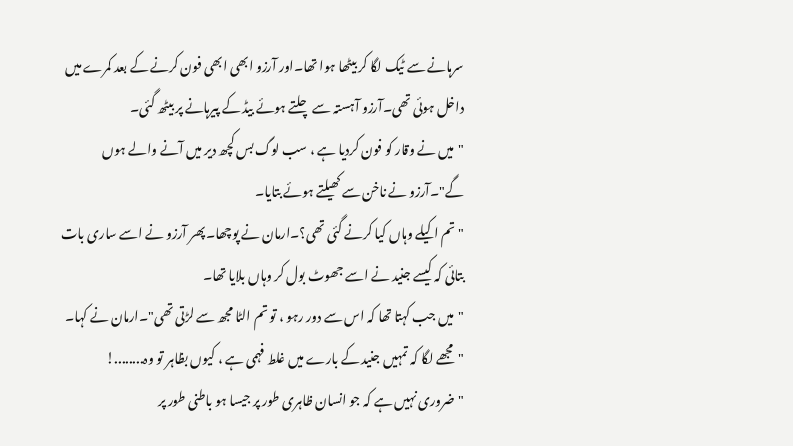سرہانے سے ٹیک لگا کر بیٹھا ہوا تھا۔اور آرزو ابھی ابھی فون کرنے کے بعد کمرے میں داخل ہوئی تھی۔آرزو آہستہ سے چلتے ہوئے بیڈ کے پیرہانے پر بیٹھ گئی۔
"میں نے وقار کو فون کردیا ہے ، سب لوگ بس کچھ دیر میں آنے والے ہوں گے"۔آرزو نے ناخن سے کھیلتے ہوئے بتایا۔
"تم اکیلے وہاں کیا کرنے گئی تھی؟۔ارمان نے پوچھا۔پھر آرزو نے اسے ساری بات بتائی کہ کیسے جنید نے اسے جھوٹ بول کر وہاں بلایا تھا۔
"میں جب کہتا تھا کہ اس سے دور رہو ، تو تم الٹا مجھ سے لڑتی تھی"۔ارمان نے کہا۔
"مجھے لگا کہ تمہیں جنید کے بارے میں غلط فہمی ہے ، کیوں بظاہر تو وہ........!
"ضروری نہیں ہے کہ جو انسان ظاہری طور پر جیسا ہو باطنی طور پر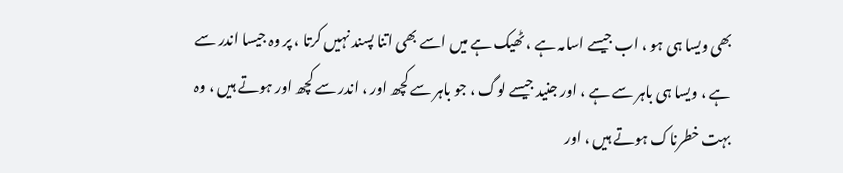بھی ویسا ہی ہو ، اب جیسے اسامہ ہے ، ٹھیک ہے میں اسے بھی اتنا پسند نہیں کرتا ، پر وہ جیسا اندر سے ہے ، ویسا ہی باہر سے ہے ، اور جنید جیسے لوگ ، جو باہر سے کچھ اور ، اندر سے کچھ اور ہوتے ہیں ، وہ بہت خطرناک ہوتے ہیں ، اور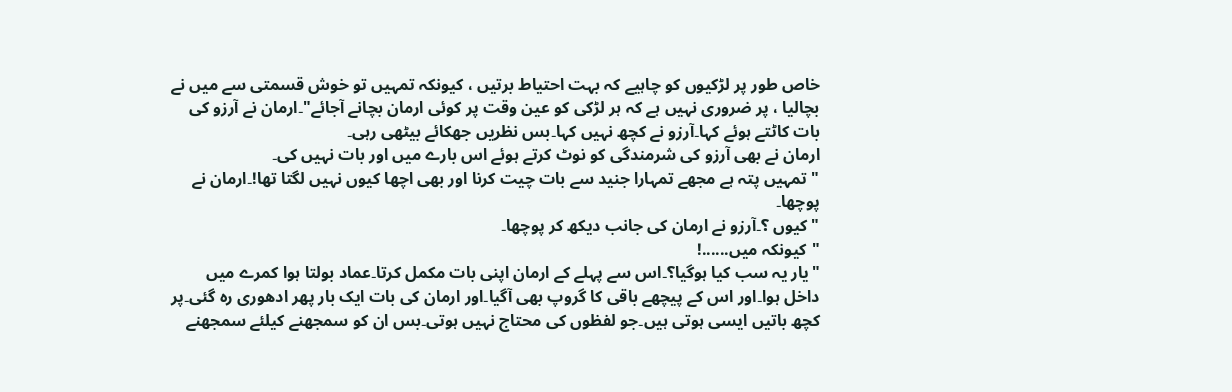خاص طور پر لڑکیوں کو چاہیے کہ بہت احتیاط برتیں ، کیونکہ تمہیں تو خوش قسمتی سے میں نے بچالیا ، پر ضروری نہیں ہے کہ ہر لڑکی کو عین وقت پر کوئی ارمان بچانے آجائے"۔ارمان نے آرزو کی بات کاٹتے ہوئے کہا۔آرزو نے کچھ نہیں کہا۔بس نظریں جھکائے بیٹھی رہی۔
ارمان نے بھی آرزو کی شرمندگی کو نوٹ کرتے ہوئے اس بارے میں اور بات نہیں کی۔
"تمہیں پتہ ہے مجھے تمہارا جنید سے بات چیت کرنا اور بھی اچھا کیوں نہیں لگتا تھا!۔ارمان نے پوچھا۔
"کیوں ؟۔آرزو نے ارمان کی جانب دیکھ کر پوچھا۔
"کیونکہ میں......!
"یار یہ سب کیا ہوگیا؟۔اس سے پہلے کے ارمان اپنی بات مکمل کرتا۔عماد بولتا ہوا کمرے میں داخل ہوا۔اور اس کے پیچھے باقی کا گروپ بھی آگیا۔اور ارمان کی بات ایک بار پھر ادھوری رہ گئی۔پر کچھ باتیں ایسی ہوتی ہیں۔جو لفظوں کی محتاج نہیں ہوتی۔بس ان کو سمجھنے کیلئے سمجھنے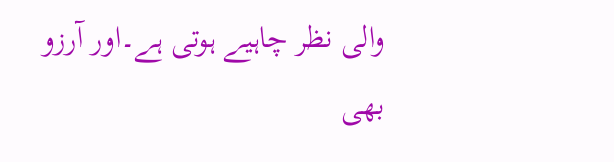والی نظر چاہیے ہوتی ہے۔اور آرزو بھی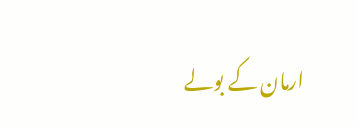ارمان کے بولے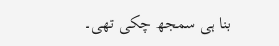بنا ہی سمجھ چکی تھی۔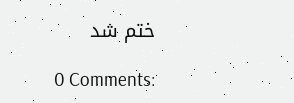ختم شد

0 Comments: